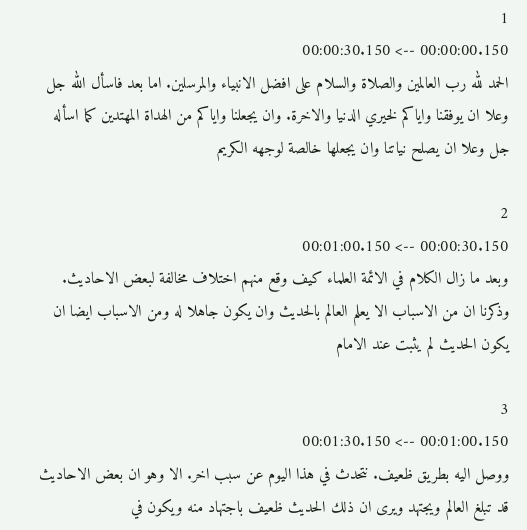1
00:00:00.150 --> 00:00:30.150
الحمد لله رب العالمين والصلاة والسلام على افضل الانبياء والمرسلين. اما بعد فاسأل الله جل وعلا ان يوفقنا واياكم لخيري الدنيا والاخرة. وان يجعلنا واياكم من الهداة المهتدين كما اسأله جل وعلا ان يصلح نياتنا وان يجعلها خالصة لوجهه الكريم

2
00:00:30.150 --> 00:01:00.150
وبعد ما زال الكلام في الائمة العلماء كيف وقع منهم اختلاف مخالفة لبعض الاحاديث. وذكرنا ان من الاسباب الا يعلم العالم بالحديث وان يكون جاهلا له ومن الاسباب ايضا ان يكون الحديث لم يثبت عند الامام

3
00:01:00.150 --> 00:01:30.150
ووصل اليه بطريق ظعيف. نتحدث في هذا اليوم عن سبب اخر. الا وهو ان بعض الاحاديث قد تبلغ العالم ويجتهد ويرى ان ذلك الحديث ظعيف باجتهاد منه ويكون في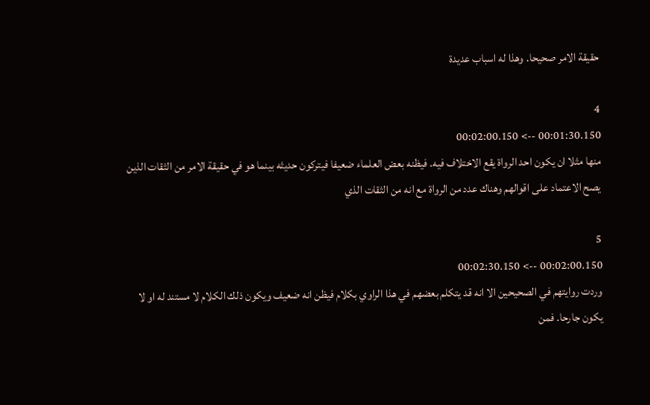حقيقة الامر صحيحا. وهذا له اسباب عديدة

4
00:01:30.150 --> 00:02:00.150
منها مثلا ان يكون احد الرواة يقع الاختلاف فيه. فيظنه بعض العلماء ضعيفا فيتركون حديثه بينما هو في حقيقة الامر من الثقات الذين يصح الاعتماد على اقوالهم وهناك عدد من الرواة مع انه من الثقات الذي

5
00:02:00.150 --> 00:02:30.150
وردت روايتهم في الصحيحين الا انه قد يتكلم بعضهم في هذا الراوي بكلام فيظن انه ضعيف ويكون ذلك الكلام لا مستند له او لا يكون جارحا. فمن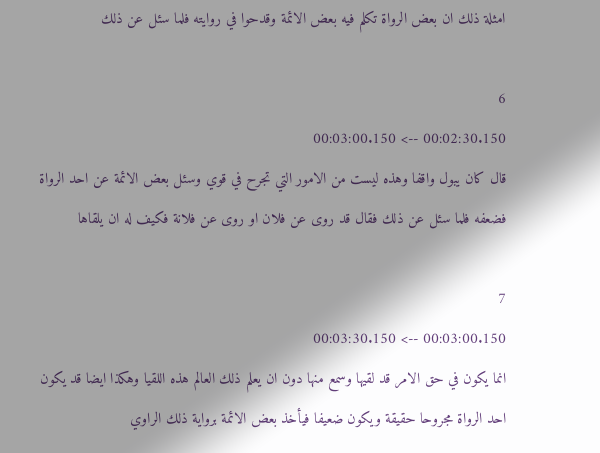امثلة ذلك ان بعض الرواة تكلم فيه بعض الائمة وقدحوا في روايته فلما سئل عن ذلك

6
00:02:30.150 --> 00:03:00.150
قال كان يبول واقفا وهذه ليست من الامور التي تجرح في قوي وسئل بعض الائمة عن احد الرواة فضعفه فلما سئل عن ذلك فقال قد روى عن فلان او روى عن فلانة فكيف له ان يلقاها

7
00:03:00.150 --> 00:03:30.150
انما يكون في حق الامر قد لقيها وسمع منها دون ان يعلم ذلك العالم هذه اللقيا وهكذا ايضا قد يكون احد الرواة مجروحا حقيقة ويكون ضعيفا فيأخذ بعض الائمة برواية ذلك الراوي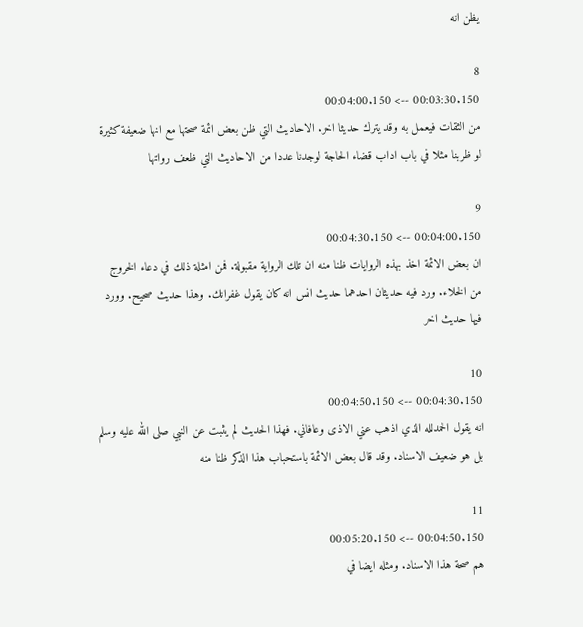يظن انه

8
00:03:30.150 --> 00:04:00.150
من الثقات فيعمل به وقد يترك حديثا اخر. الاحاديث التي ظن بعض ائمة صحتها مع انها ضعيفة كثيرة لو ظربنا مثلا في باب اداب قضاء الحاجة لوجدنا عددا من الاحاديث التي ظعف رواتها

9
00:04:00.150 --> 00:04:30.150
ان بعض الائمة اخذ بهذه الروايات ظنا منه ان تلك الرواية مقبولة. فمن امثلة ذلك في دعاء الخروج من الخلاء. ورد فيه حديثان احدهما حديث انس انه كان يقول غفرانك. وهذا حديث صحيح. وورد فيها حديث اخر

10
00:04:30.150 --> 00:04:50.150
انه يقول الحمدلله الذي اذهب عني الاذى وعافاني. فهذا الحديث لم يثبت عن النبي صلى الله عليه وسلم بل هو ضعيف الاسناد. وقد قال بعض الائمة باستحباب هذا الذكر ظنا منه

11
00:04:50.150 --> 00:05:20.150
هم صحة هذا الاسناد. ومثله ايضا في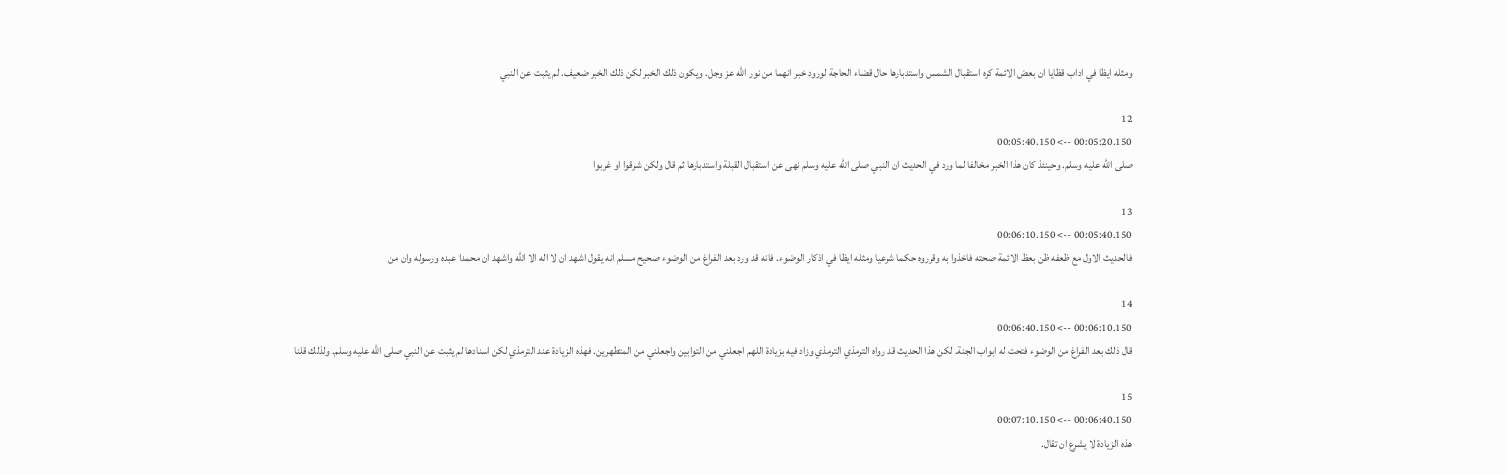ومثله ايظا في اداب قظايا ان بعض الائمة كره استقبال الشمس واستدبارها حال قضاء الحاجة لورود خبر انهما من نور الله عز وجل. ويكون ذلك الخبر لكن ذلك الخبر ضعيف. لم يثبت عن النبي

12
00:05:20.150 --> 00:05:40.150
صلى الله عليه وسلم. وحينئذ كان هذا الخبر مخالفا لما ورد في الحديث ان النبي صلى الله عليه وسلم نهى عن استقبال القبلة واستدبارها ثم قال ولكن شرقوا او غربوا

13
00:05:40.150 --> 00:06:10.150
فالحديث الاول مع ظعفه ظن بعظ الائمة صحته فاخذوا به وقرروه حكما شرعيا ومثله ايظا في اذكار الوضوء. فانه قد ورد بعد الفراغ من الوضوء صحيح مسلم انه يقول اشهد ان لا اله الا الله واشهد ان محمدا عبده ورسوله وان من

14
00:06:10.150 --> 00:06:40.150
قال ذلك بعد الفراغ من الوضوء فتحت له ابواب الجنة. لكن هذا الحديث قد رواه الترمذي الترمذي وزاد فيه بزيادة اللهم اجعلني من التوابين واجعلني من المتطهرين. فهذه الزيادة عند الترمذي لكن اسنادها لم يثبت عن النبي صلى الله عليه وسلم. ولذلك قلنا

15
00:06:40.150 --> 00:07:10.150
هذه الزيادة لا يشرع ان تقال.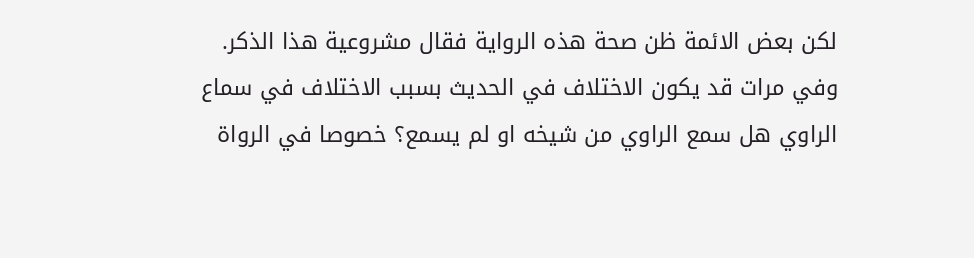لكن بعض الائمة ظن صحة هذه الرواية فقال مشروعية هذا الذكر. وفي مرات قد يكون الاختلاف في الحديث بسبب الاختلاف في سماع الراوي هل سمع الراوي من شيخه او لم يسمع؟ خصوصا في الرواة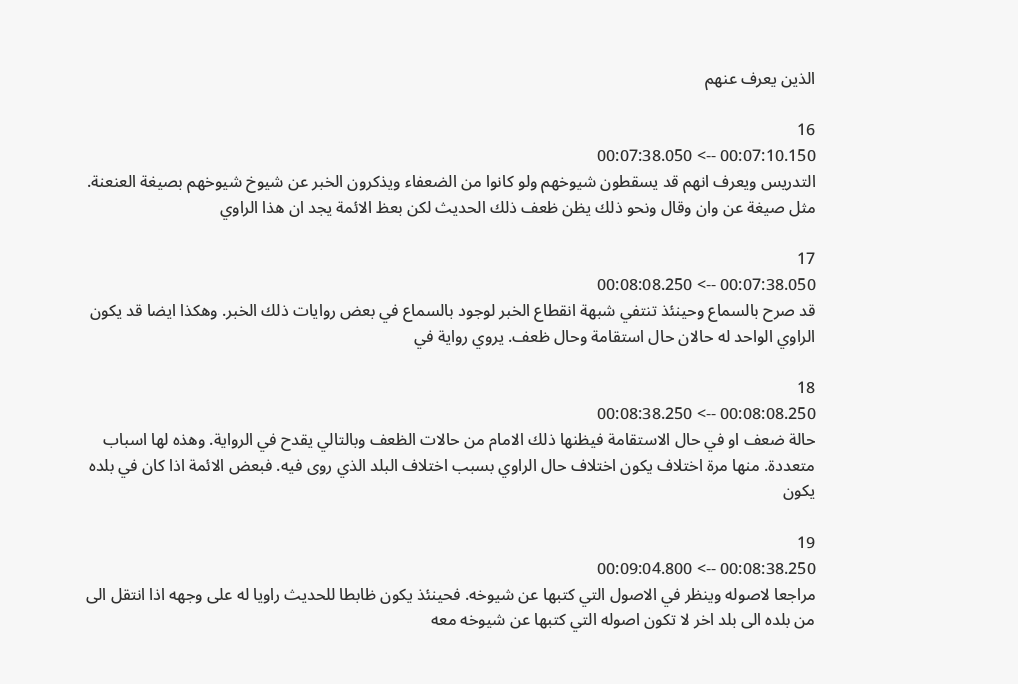الذين يعرف عنهم

16
00:07:10.150 --> 00:07:38.050
التدريس ويعرف انهم قد يسقطون شيوخهم ولو كانوا من الضعفاء ويذكرون الخبر عن شيوخ شيوخهم بصيغة العنعنة. مثل صيغة عن وان وقال ونحو ذلك يظن ظعف ذلك الحديث لكن بعظ الائمة يجد ان هذا الراوي

17
00:07:38.050 --> 00:08:08.250
قد صرح بالسماع وحينئذ تنتفي شبهة انقطاع الخبر لوجود بالسماع في بعض روايات ذلك الخبر. وهكذا ايضا قد يكون الراوي الواحد له حالان حال استقامة وحال ظعف. يروي رواية في

18
00:08:08.250 --> 00:08:38.250
حالة ضعف او في حال الاستقامة فيظنها ذلك الامام من حالات الظعف وبالتالي يقدح في الرواية. وهذه لها اسباب متعددة. منها مرة اختلاف يكون اختلاف حال الراوي بسبب اختلاف البلد الذي روى فيه. فبعض الائمة اذا كان في بلده يكون

19
00:08:38.250 --> 00:09:04.800
مراجعا لاصوله وينظر في الاصول التي كتبها عن شيوخه. فحينئذ يكون ظابطا للحديث راويا له على وجهه اذا انتقل الى من بلده الى بلد اخر لا تكون اصوله التي كتبها عن شيوخه معه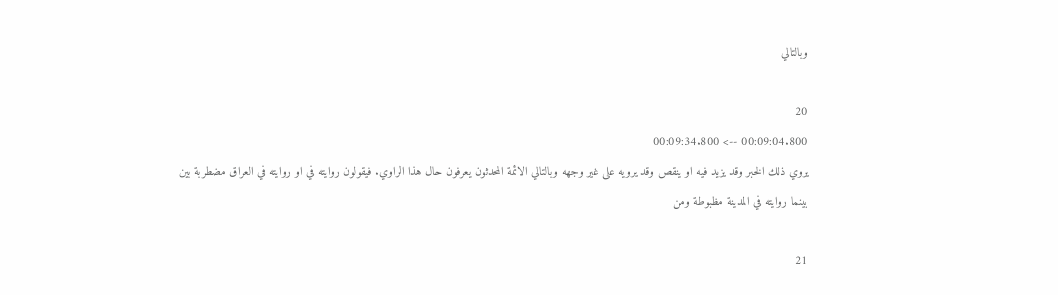وبالتالي

20
00:09:04.800 --> 00:09:34.800
يروي ذلك الخبر وقد يزيد فيه او ينقص وقد يرويه على غير وجهه وبالتالي الائمة المحدثون يعرفون حال هذا الراوي. فيقولون روايته في او روايته في العراق مضطربة بين بينما روايته في المدينة مظبوطة ومن

21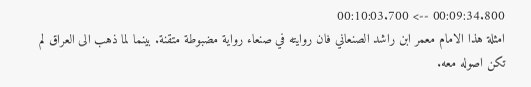00:09:34.800 --> 00:10:03.700
امثلة هذا الامام معمر ابن راشد الصنعاني فان روايته في صنعاء رواية مضبوطة متقنة. بينما لما ذهب الى العراق لم تكن اصوله معه.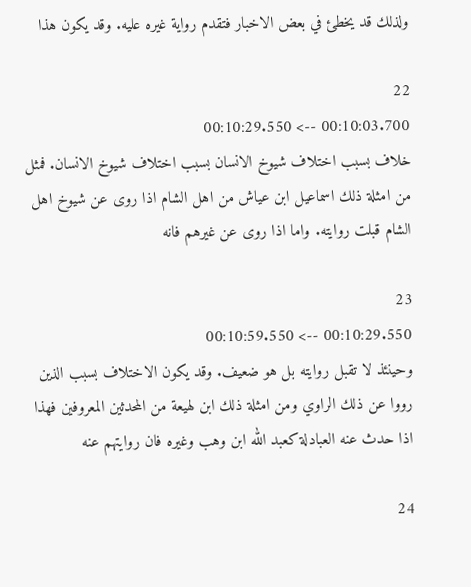ولذلك قد يخطئ في بعض الاخبار فتقدم رواية غيره عليه. وقد يكون هذا

22
00:10:03.700 --> 00:10:29.550
خلاف بسبب اختلاف شيوخ الانسان بسبب اختلاف شيوخ الانسان. فمثل من امثلة ذلك اسماعيل ابن عياش من اهل الشام اذا روى عن شيوخ اهل الشام قبلت روايته. واما اذا روى عن غيرهم فانه

23
00:10:29.550 --> 00:10:59.550
وحينئذ لا تقبل روايته بل هو ضعيف. وقد يكون الاختلاف بسبب الذين رووا عن ذلك الراوي ومن امثلة ذلك ابن لهيعة من المحدثين المعروفين فهذا اذا حدث عنه العبادلة كعبد الله ابن وهب وغيره فان روايتهم عنه

24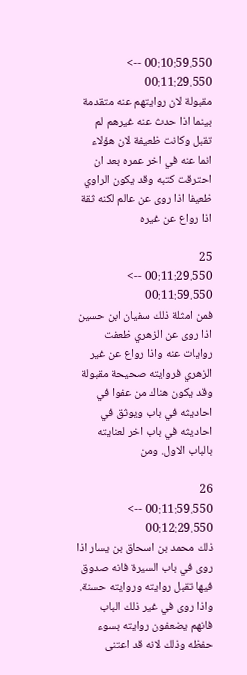00:10:59.550 --> 00:11:29.550
مقبولة لان روايتهم عنه متقدمة بينما اذا حدث عنه غيرهم لم تقبل وكانت ظعيفة لان هؤلاء انما عنه في اخر عمره بعد ان احترقت كتبه وقد يكون الراوي ظعيفا اذا روى عن عالم لكنه ثقة اذا رواع عن غيره

25
00:11:29.550 --> 00:11:59.550
فمن امثلة ذلك سفيان ابن حسين اذا روى عن الزهري ظعفت روايات عنه واذا رواع عن غير الزهري فروايته صحيحة مقبولة وقد يكون هناك من عفوا في احاديثه في باب ويوثق في احاديثه في باب اخر لعنايته بالباب الاول. ومن

26
00:11:59.550 --> 00:12:29.550
ذلك محمد بن اسحاق بن يسار اذا روى في باب السيرة فانه صدوق فيها تقبل روايته وروايته حسنة. واذا روى في غير ذلك الباب فانهم يضعفون روايته بسوء حفظه وذلك لانه قد اعتنى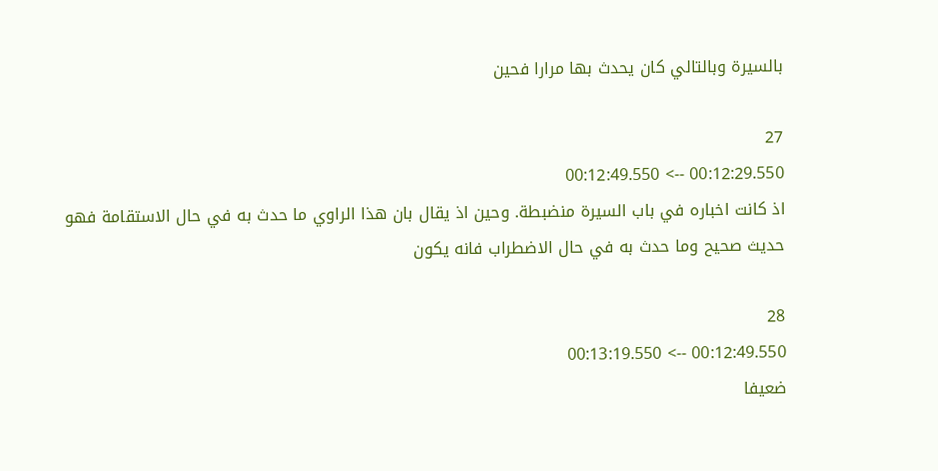بالسيرة وبالتالي كان يحدث بها مرارا فحين

27
00:12:29.550 --> 00:12:49.550
اذ كانت اخباره في باب السيرة منضبطة. وحين اذ يقال بان هذا الراوي ما حدث به في حال الاستقامة فهو حديث صحيح وما حدث به في حال الاضطراب فانه يكون

28
00:12:49.550 --> 00:13:19.550
ضعيفا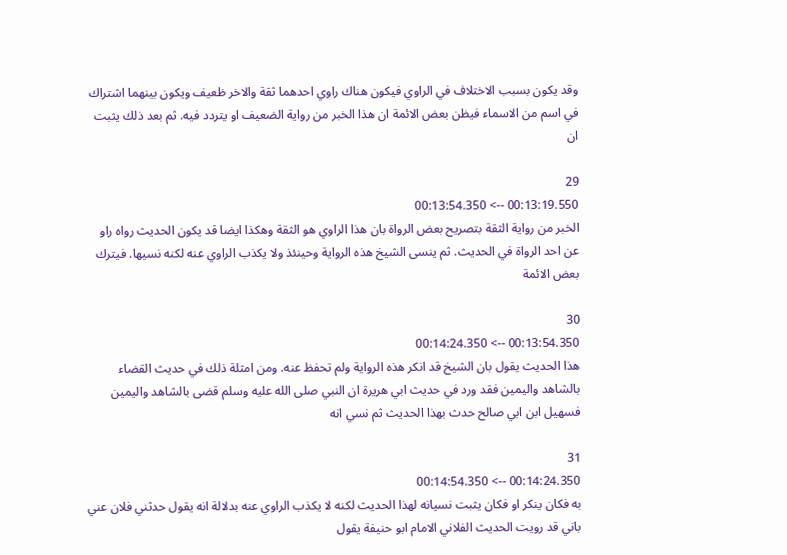وقد يكون بسبب الاختلاف في الراوي فيكون هناك راوي احدهما ثقة والاخر ظعيف ويكون بينهما اشتراك في اسم من الاسماء فيظن بعض الائمة ان هذا الخبر من رواية الضعيف او يتردد فيه. ثم بعد ذلك يثبت ان

29
00:13:19.550 --> 00:13:54.350
الخبر من رواية الثقة بتصريح بعض الرواة بان هذا الراوي هو الثقة وهكذا ايضا قد يكون الحديث رواه راو عن احد الرواة في الحديث. ثم ينسى الشيخ هذه الرواية وحينئذ ولا يكذب الراوي عنه لكنه نسيها. فيترك بعض الائمة

30
00:13:54.350 --> 00:14:24.350
هذا الحديث يقول بان الشيخ قد انكر هذه الرواية ولم تحفظ عنه. ومن امثلة ذلك في حديث القضاء بالشاهد واليمين فقد ورد في حديث ابي هريرة ان النبي صلى الله عليه وسلم قضى بالشاهد واليمين فسهيل ابن ابي صالح حدث بهذا الحديث ثم نسي انه

31
00:14:24.350 --> 00:14:54.350
به فكان ينكر او فكان يثبت نسيانه لهذا الحديث لكنه لا يكذب الراوي عنه بدلالة انه يقول حدثني فلان عني باني قد رويت الحديث الفلاني الامام ابو حنيفة يقول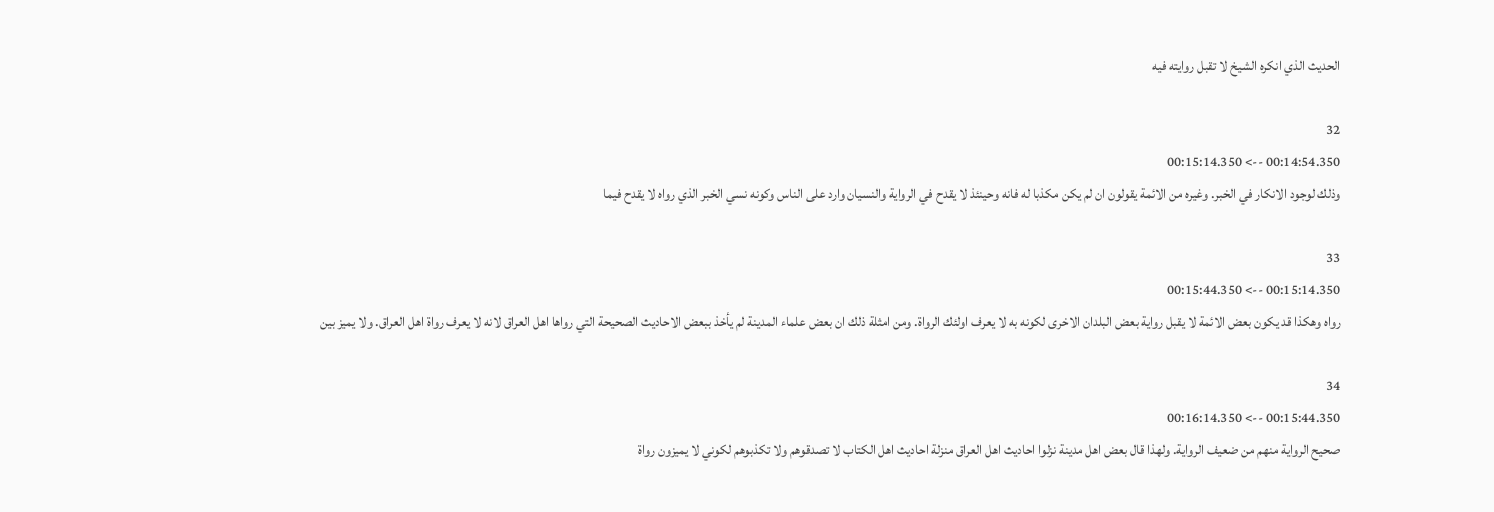الحديث الذي انكره الشيخ لا تقبل روايته فيه

32
00:14:54.350 --> 00:15:14.350
وذلك لوجود الانكار في الخبر. وغيره من الائمة يقولون ان لم يكن مكذبا له فانه وحينئذ لا يقدح في الرواية والنسيان وارد على الناس وكونه نسي الخبر الذي رواه لا يقدح فيما

33
00:15:14.350 --> 00:15:44.350
رواه وهكذا قد يكون بعض الائمة لا يقبل رواية بعض البلدان الاخرى لكونه به لا يعرف اولئك الرواة. ومن امثلة ذلك ان بعض علماء المدينة لم يأخذ ببعض الاحاديث الصحيحة التي رواها اهل العراق لانه لا يعرف رواة اهل العراق. ولا يميز بين

34
00:15:44.350 --> 00:16:14.350
صحيح الرواية منهم من ضعيف الرواية. ولهذا قال بعض اهل مدينة نزلوا احاديث اهل العراق منزلة احاديث اهل الكتاب لا تصدقوهم ولا تكذبوهم لكوني لا يميزون رواة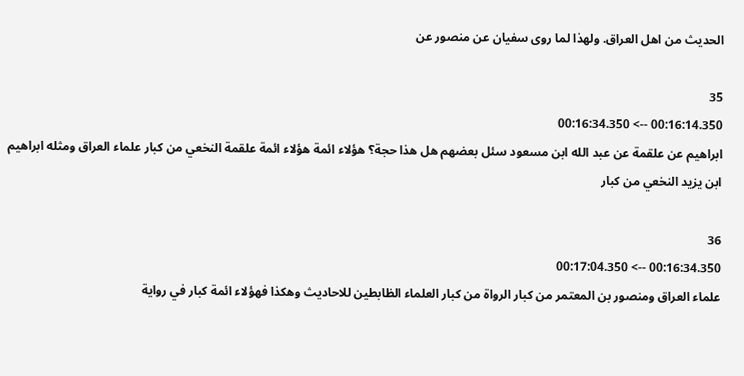الحديث من اهل العراق. ولهذا لما روى سفيان عن منصور عن

35
00:16:14.350 --> 00:16:34.350
ابراهيم عن علقمة عن عبد الله ابن مسعود سئل بعضهم هل هذا حجة؟ هؤلاء ائمة هؤلاء ائمة علقمة النخعي من كبار علماء العراق ومثله ابراهيم ابن يزيد النخعي من كبار

36
00:16:34.350 --> 00:17:04.350
علماء العراق ومنصور بن المعتمر من كبار الرواة من كبار العلماء الظابطين للاحاديث وهكذا فهؤلاء ائمة كبار في رواية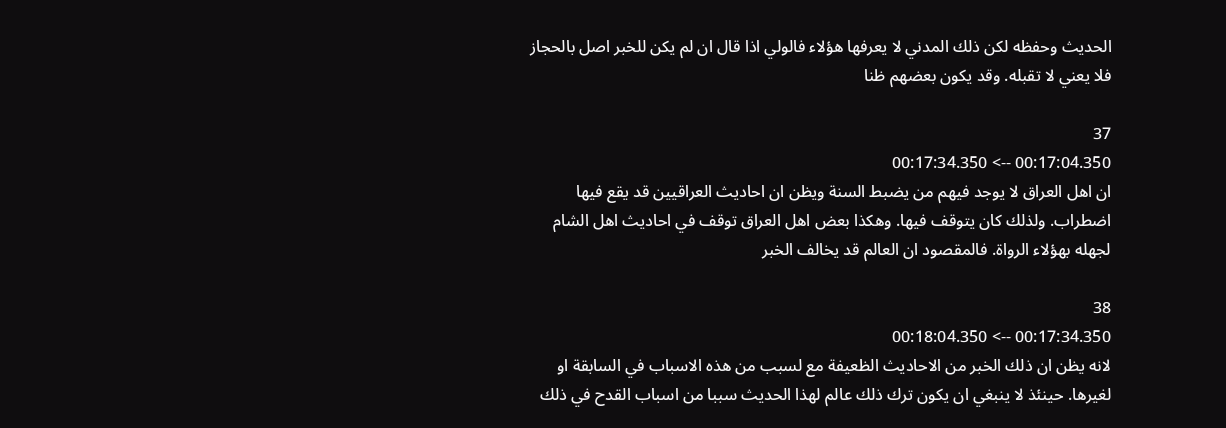الحديث وحفظه لكن ذلك المدني لا يعرفها هؤلاء فالولي اذا قال ان لم يكن للخبر اصل بالحجاز فلا يعني لا تقبله. وقد يكون بعضهم ظنا

37
00:17:04.350 --> 00:17:34.350
ان اهل العراق لا يوجد فيهم من يضبط السنة ويظن ان احاديث العراقيين قد يقع فيها اضطراب. ولذلك كان يتوقف فيها. وهكذا بعض اهل العراق توقف في احاديث اهل الشام لجهله بهؤلاء الرواة. فالمقصود ان العالم قد يخالف الخبر

38
00:17:34.350 --> 00:18:04.350
لانه يظن ان ذلك الخبر من الاحاديث الظعيفة مع لسبب من هذه الاسباب في السابقة او لغيرها. حينئذ لا ينبغي ان يكون ترك ذلك عالم لهذا الحديث سببا من اسباب القدح في ذلك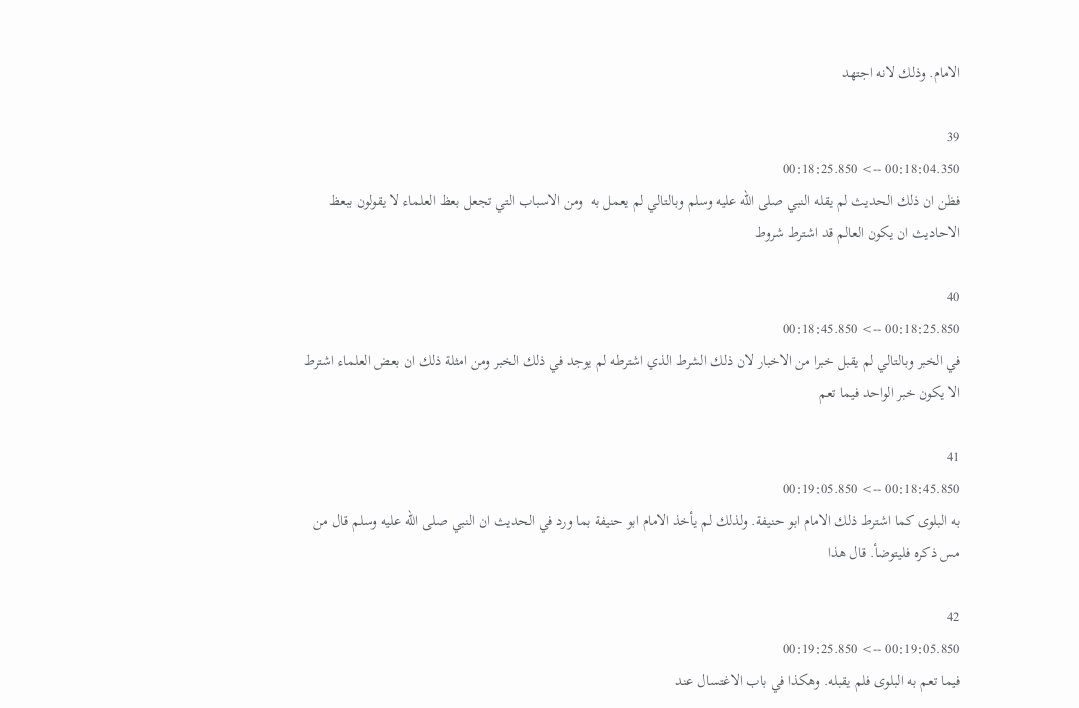الامام. وذلك لانه اجتهد

39
00:18:04.350 --> 00:18:25.850
فظن ان ذلك الحديث لم يقله النبي صلى الله عليه وسلم وبالتالي لم يعمل به  ومن الاسباب التي تجعل بعظ العلماء لا يقولون ببعظ الاحاديث ان يكون العالم قد اشترط شروط

40
00:18:25.850 --> 00:18:45.850
في الخبر وبالتالي لم يقبل خبرا من الاخبار لان ذلك الشرط الذي اشترطه لم يوجد في ذلك الخبر ومن امثلة ذلك ان بعض العلماء اشترط الا يكون خبر الواحد فيما تعم

41
00:18:45.850 --> 00:19:05.850
به البلوى كما اشترط ذلك الامام ابو حنيفة. ولذلك لم يأخذ الامام ابو حنيفة بما ورد في الحديث ان النبي صلى الله عليه وسلم قال من مس ذكره فليتوضأ. قال هذا

42
00:19:05.850 --> 00:19:25.850
فيما تعم به البلوى فلم يقبله. وهكذا في باب الاغتسال عند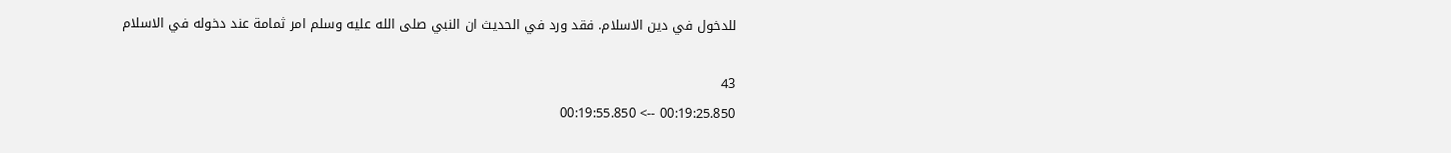للدخول في دين الاسلام. فقد ورد في الحديث ان النبي صلى الله عليه وسلم امر ثمامة عند دخوله في الاسلام

43
00:19:25.850 --> 00:19:55.850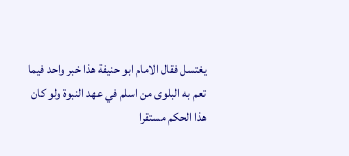يغتسل فقال الامام ابو حنيفة هذا خبر واحد فيما تعم به البلوى من اسلم في عهد النبوة ولو كان هذا الحكم مستقرا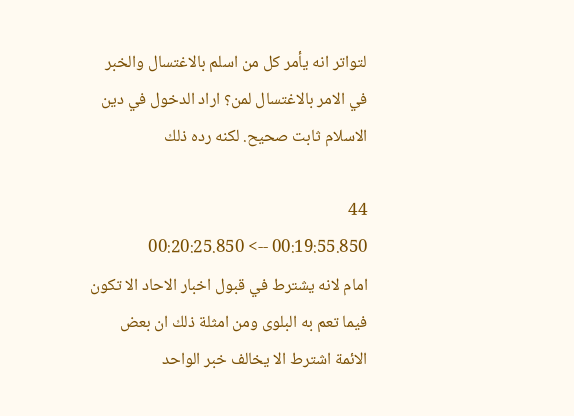لتواتر انه يأمر كل من اسلم بالاغتسال والخبر في الامر بالاغتسال لمن؟ اراد الدخول في دين الاسلام ثابت صحيح. لكنه رده ذلك

44
00:19:55.850 --> 00:20:25.850
امام لانه يشترط في قبول اخبار الاحاد الا تكون فيما تعم به البلوى ومن امثلة ذلك ان بعض الائمة اشترط الا يخالف خبر الواحد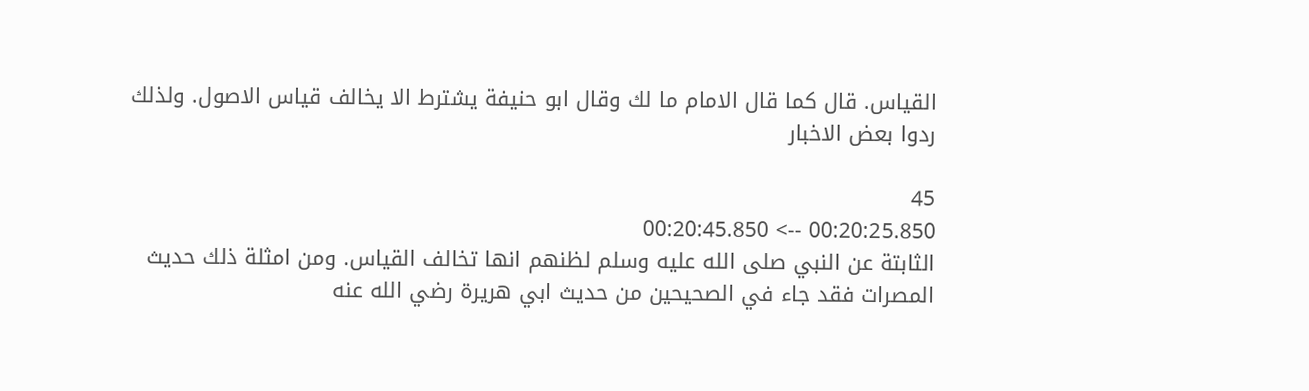القياس. قال كما قال الامام ما لك وقال ابو حنيفة يشترط الا يخالف قياس الاصول. ولذلك ردوا بعض الاخبار

45
00:20:25.850 --> 00:20:45.850
الثابتة عن النبي صلى الله عليه وسلم لظنهم انها تخالف القياس. ومن امثلة ذلك حديث المصرات فقد جاء في الصحيحين من حديث ابي هريرة رضي الله عنه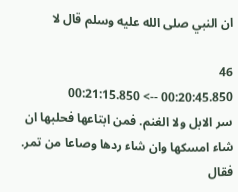ان النبي صلى الله عليه وسلم قال لا

46
00:20:45.850 --> 00:21:15.850
سر الابل ولا الغنم. فمن ابتاعها فحلبها ان شاء امسكها وان شاء ردها وصاعا من تمر. فقال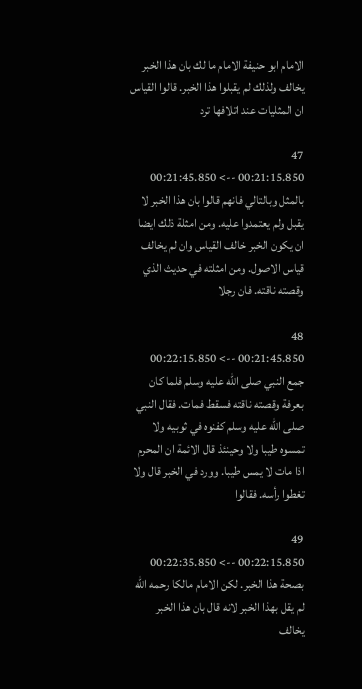الامام ابو حنيفة الامام ما لك بان هذا الخبر يخالف ولذلك لم يقبلوا هذا الخبر. قالوا القياس ان المثليات عند اتلافها ترد

47
00:21:15.850 --> 00:21:45.850
بالمثل وبالتالي فانهم قالوا بان هذا الخبر لا يقبل ولم يعتمدوا عليه. ومن امثلة ذلك ايضا ان يكون الخبر خالف القياس وان لم يخالف قياس الاصول. ومن امثلته في حديث الذي وقصته ناقته. فان رجلا

48
00:21:45.850 --> 00:22:15.850
جمع النبي صلى الله عليه وسلم فلما كان بعرفة وقصته ناقته فسقط فمات. فقال النبي صلى الله عليه وسلم كفنوه في ثوبيه ولا تمسوه طيبا ولا وحينئذ قال الائمة ان المحرم اذا مات لا يمس طيبا. وورد في الخبر قال ولا تغطوا رأسه. فقالوا

49
00:22:15.850 --> 00:22:35.850
بصحة هذا الخبر. لكن الامام مالكا رحمه الله لم يقل بهذا الخبر لانه قال بان هذا الخبر يخالف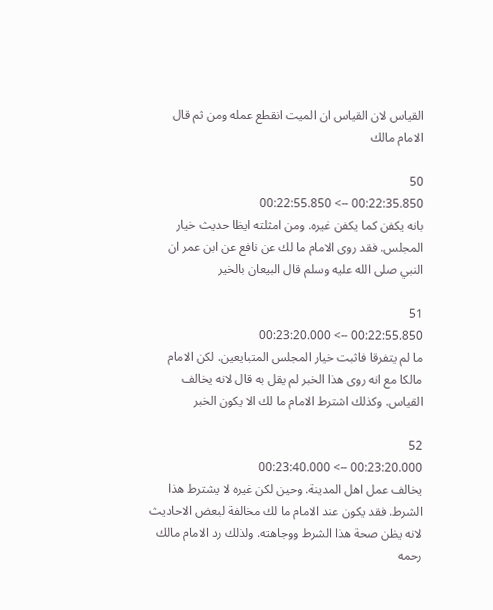القياس لان القياس ان الميت انقطع عمله ومن ثم قال الامام مالك

50
00:22:35.850 --> 00:22:55.850
بانه يكفن كما يكفن غيره. ومن امثلته ايظا حديث خيار المجلس. فقد روى الامام ما لك عن نافع عن ابن عمر ان النبي صلى الله عليه وسلم قال البيعان بالخير

51
00:22:55.850 --> 00:23:20.000
ما لم يتفرقا فاثبت خيار المجلس المتبايعين. لكن الامام مالكا مع انه روى هذا الخبر لم يقل به قال لانه يخالف القياس. وكذلك اشترط الامام ما لك الا يكون الخبر

52
00:23:20.000 --> 00:23:40.000
يخالف عمل اهل المدينة. وحين لكن غيره لا يشترط هذا الشرط. فقد يكون عند الامام ما لك مخالفة لبعض الاحاديث لانه يظن صحة هذا الشرط ووجاهته. ولذلك رد الامام مالك رحمه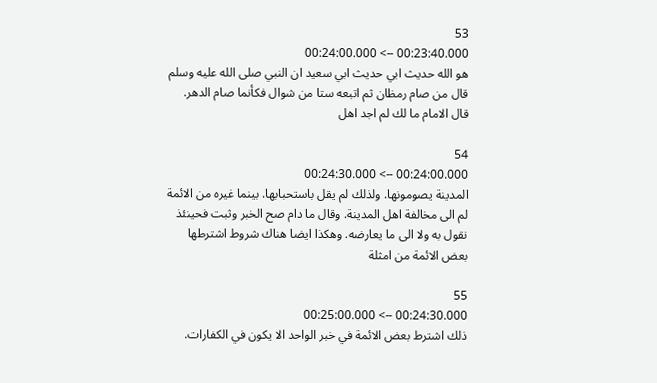53
00:23:40.000 --> 00:24:00.000
هو الله حديث ابي حديث ابي سعيد ان النبي صلى الله عليه وسلم قال من صام رمظان ثم اتبعه ستا من شوال فكأنما صام الدهر. قال الامام ما لك لم اجد اهل

54
00:24:00.000 --> 00:24:30.000
المدينة يصومونها. ولذلك لم يقل باستحبابها. بينما غيره من الائمة لم الى مخالفة اهل المدينة. وقال ما دام صح الخبر وثبت فحينئذ نقول به ولا الى ما يعارضه. وهكذا ايضا هناك شروط اشترطها بعض الائمة من امثلة

55
00:24:30.000 --> 00:25:00.000
ذلك اشترط بعض الائمة في خبر الواحد الا يكون في الكفارات.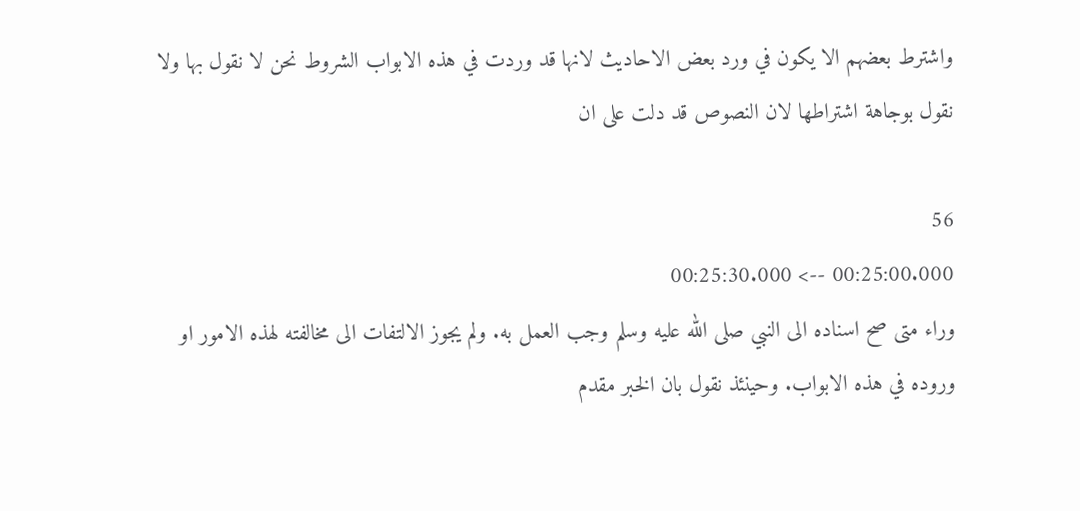واشترط بعضهم الا يكون في ورد بعض الاحاديث لانها قد وردت في هذه الابواب الشروط نحن لا نقول بها ولا نقول بوجاهة اشتراطها لان النصوص قد دلت على ان

56
00:25:00.000 --> 00:25:30.000
وراء متى صح اسناده الى النبي صلى الله عليه وسلم وجب العمل به. ولم يجوز الالتفات الى مخالفته لهذه الامور او وروده في هذه الابواب. وحينئذ نقول بان الخبر مقدم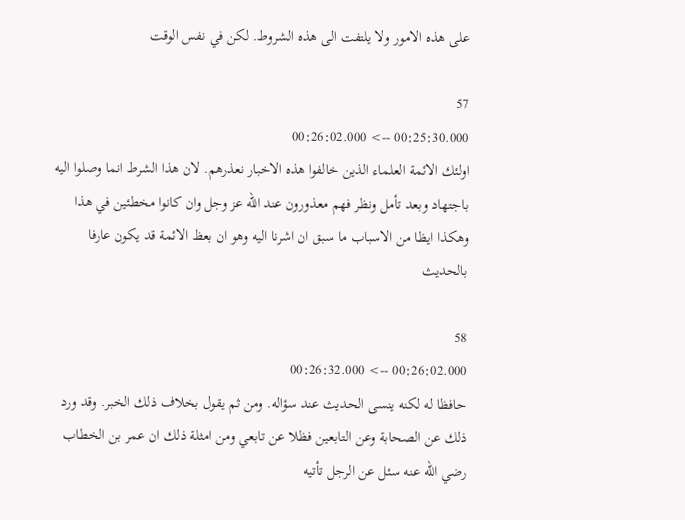على هذه الامور ولا يلتفت الى هذه الشروط. لكن في نفس الوقت

57
00:25:30.000 --> 00:26:02.000
اولئك الائمة العلماء الذين خالفوا هذه الاخبار نعذرهم. لان هذا الشرط انما وصلوا اليه باجتهاد وبعد تأمل ونظر فهم معذورون عند الله عز وجل وان كانوا مخطئين في هذا وهكذا ايظا من الاسباب ما سبق ان اشرنا اليه وهو ان بعظ الائمة قد يكون عارفا بالحديث

58
00:26:02.000 --> 00:26:32.000
حافظا له لكنه ينسى الحديث عند سؤاله. ومن ثم يقول بخلاف ذلك الخبر. وقد ورد ذلك عن الصحابة وعن التابعين فظلا عن تابعي ومن امثلة ذلك ان عمر بن الخطاب رضي الله عنه سئل عن الرجل تأتيه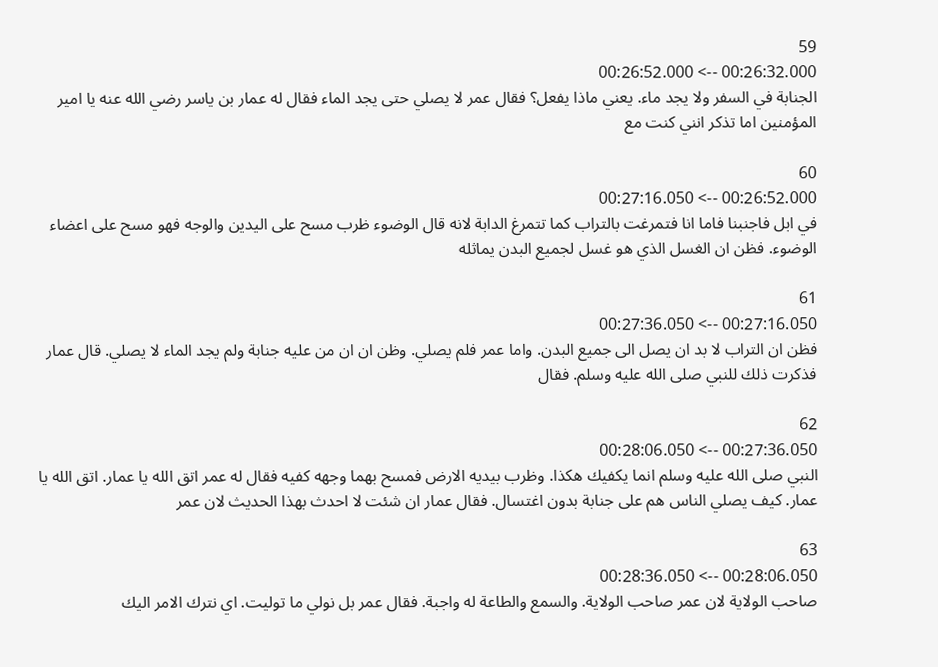59
00:26:32.000 --> 00:26:52.000
الجنابة في السفر ولا يجد ماء. يعني ماذا يفعل؟ فقال عمر لا يصلي حتى يجد الماء فقال له عمار بن ياسر رضي الله عنه يا امير المؤمنين اما تذكر انني كنت مع

60
00:26:52.000 --> 00:27:16.050
في ابل فاجنبنا فاما انا فتمرغت بالتراب كما تتمرغ الدابة لانه قال الوضوء ظرب مسح على اليدين والوجه فهو مسح على اعضاء الوضوء. فظن ان الغسل الذي هو غسل لجميع البدن يماثله

61
00:27:16.050 --> 00:27:36.050
فظن ان التراب لا بد ان يصل الى جميع البدن. واما عمر فلم يصلي. وظن ان ان من عليه جنابة ولم يجد الماء لا يصلي. قال عمار فذكرت ذلك للنبي صلى الله عليه وسلم. فقال

62
00:27:36.050 --> 00:28:06.050
النبي صلى الله عليه وسلم انما يكفيك هكذا. وظرب بيديه الارض فمسح بهما وجهه كفيه فقال له عمر اتق الله يا عمار. اتق الله يا عمار. كيف يصلي الناس هم على جنابة بدون اغتسال. فقال عمار ان شئت لا احدث بهذا الحديث لان عمر

63
00:28:06.050 --> 00:28:36.050
صاحب الولاية لان عمر صاحب الولاية. والسمع والطاعة له واجبة. فقال عمر بل نولي ما توليت. اي نترك الامر اليك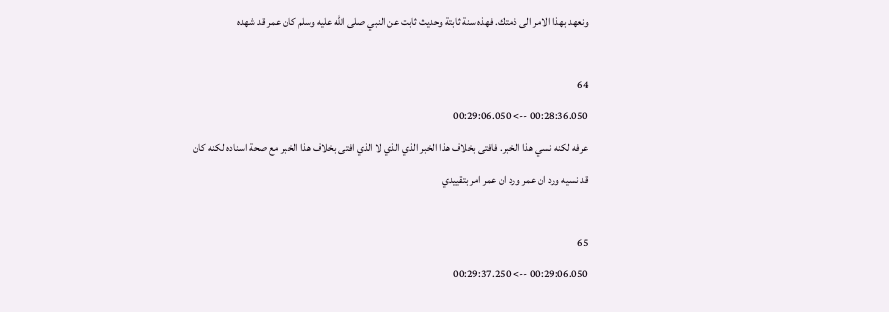ونعهد بهذا الامر الى ذمتك. فهذه سنة ثابتة وحديث ثابت عن النبي صلى الله عليه وسلم كان عمر قد شهده

64
00:28:36.050 --> 00:29:06.050
عرفه لكنه نسي هذا الخبر. فافتى بخلاف هذا الخبر الذي الذي لا الذي افتى بخلاف هذا الخبر مع صحة اسناده لكنه كان قد نسيه ورد ان عمر ورد ان عمر امر بتقييدي

65
00:29:06.050 --> 00:29:37.250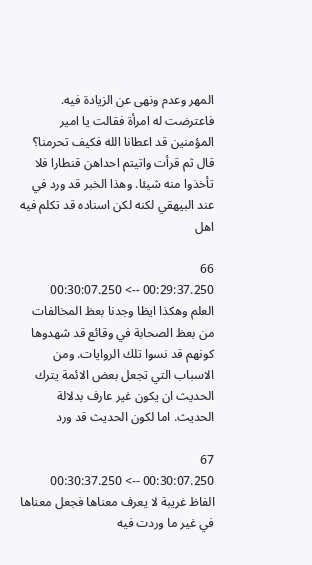المهر وعدم ونهى عن الزيادة فيه. فاعترضت له امرأة فقالت يا امير المؤمنين قد اعطانا الله فكيف تحرمنا؟ قال ثم قرأت واتيتم احداهن قنطارا فلا تأخذوا منه شيئا. وهذا الخبر قد ورد في عند البيهقي لكنه لكن اسناده قد تكلم فيه اهل

66
00:29:37.250 --> 00:30:07.250
العلم وهكذا ايظا وجدنا بعظ المخالفات من بعظ الصحابة في وقائع قد شهدوها كونهم قد نسوا تلك الروايات. ومن الاسباب التي تجعل بعض الائمة يترك الحديث ان يكون غير عارف بدلالة الحديث. اما لكون الحديث قد ورد

67
00:30:07.250 --> 00:30:37.250
الفاظ غريبة لا يعرف معناها فجعل معناها في غير ما وردت فيه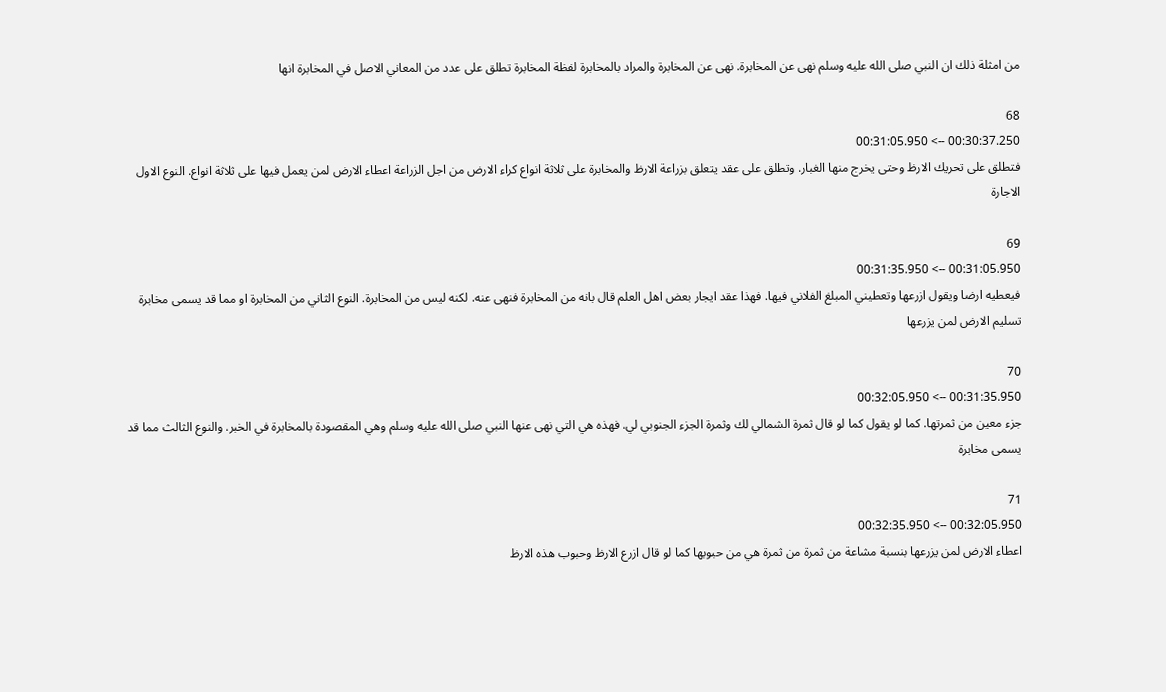من امثلة ذلك ان النبي صلى الله عليه وسلم نهى عن المخابرة. نهى عن المخابرة والمراد بالمخابرة لفظة المخابرة تطلق على عدد من المعاني الاصل في المخابرة انها

68
00:30:37.250 --> 00:31:05.950
فتطلق على تحريك الارظ وحتى يخرج منها الغبار. وتطلق على عقد يتعلق بزراعة الارظ والمخابرة على ثلاثة انواع كراء الارض من اجل الزراعة اعطاء الارض لمن يعمل فيها على ثلاثة انواع. النوع الاول الاجارة

69
00:31:05.950 --> 00:31:35.950
فيعطيه ارضا ويقول ازرعها وتعطيني المبلغ الفلاني فيها. فهذا عقد ايجار بعض اهل العلم قال بانه من المخابرة فنهى عنه. لكنه ليس من المخابرة. النوع الثاني من المخابرة او مما قد يسمى مخابرة تسليم الارض لمن يزرعها

70
00:31:35.950 --> 00:32:05.950
جزء معين من ثمرتها. كما لو يقول كما لو قال ثمرة الشمالي لك وثمرة الجزء الجنوبي لي. فهذه هي التي نهى عنها النبي صلى الله عليه وسلم وهي المقصودة بالمخابرة في الخبر. والنوع الثالث مما قد يسمى مخابرة

71
00:32:05.950 --> 00:32:35.950
اعطاء الارض لمن يزرعها بنسبة مشاعة من ثمرة من ثمرة هي من حبوبها كما لو قال ازرع الارظ وحبوب هذه الارظ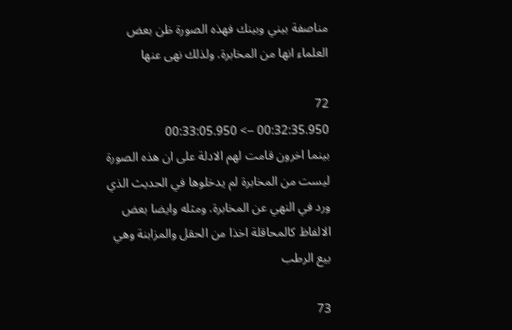مناصفة بيني وبينك فهذه الصورة ظن بعض العلماء انها من المخابرة. ولذلك نهى عنها

72
00:32:35.950 --> 00:33:05.950
بينما اخرون قامت لهم الادلة على ان هذه الصورة ليست من المخابرة لم يدخلوها في الحديث الذي ورد في النهي عن المخابرة. ومثله وايضا بعض الالفاظ كالمحاقلة اخذا من الحقل والمزابنة وهي بيع الرطب

73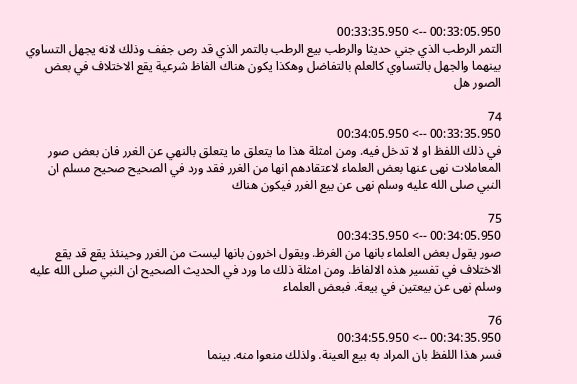00:33:05.950 --> 00:33:35.950
التمر الرطب الذي جني حديثا والرطب بيع الرطب بالتمر الذي قد رص جفف وذلك لانه يجهل التساوي بينهما والجهل بالتساوي كالعلم بالتفاضل وهكذا يكون هناك الفاظ شرعية يقع الاختلاف في بعض الصور هل

74
00:33:35.950 --> 00:34:05.950
في ذلك اللفظ او لا تدخل فيه. ومن امثلة هذا ما يتعلق ما يتعلق بالنهي عن الغرر فان بعض صور المعاملات نهى عنها بعض العلماء لاعتقادهم انها من الغرر فقد ورد في الصحيح صحيح مسلم ان النبي صلى الله عليه وسلم نهى عن بيع الغرر فيكون هناك

75
00:34:05.950 --> 00:34:35.950
صور يقول بعض العلماء بانها من الغرظ. ويقول اخرون بانها ليست من الغرر وحينئذ يقع قد يقع الاختلاف في تفسير هذه الالفاظ. ومن امثلة ذلك ما ورد في الحديث الصحيح ان النبي صلى الله عليه وسلم نهى عن بيعتين في بيعة. فبعض العلماء

76
00:34:35.950 --> 00:34:55.950
فسر هذا اللفظ بان المراد به بيع العينة. ولذلك منعوا منه. بينما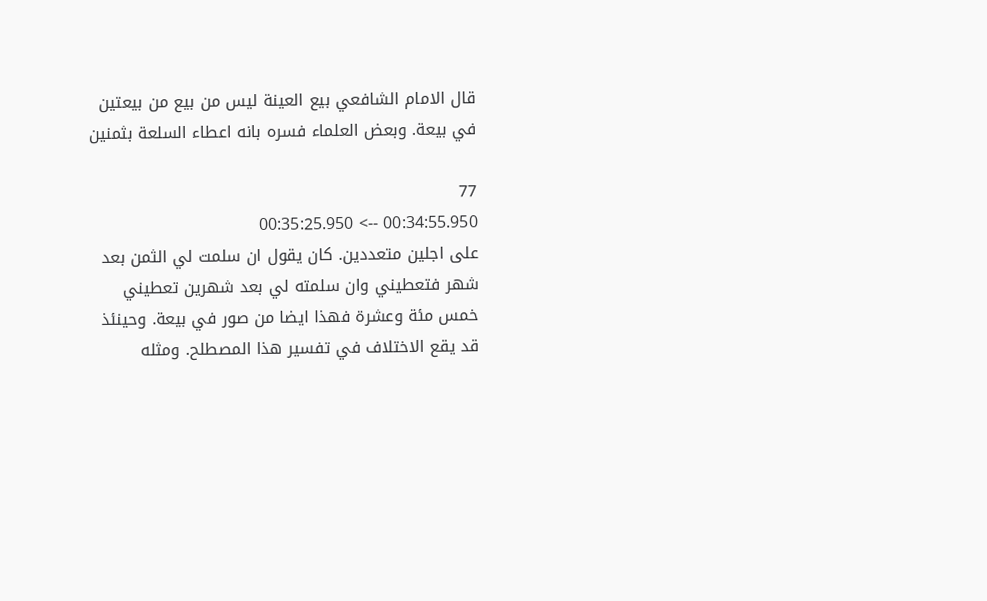قال الامام الشافعي بيع العينة ليس من بيع من بيعتين في بيعة. وبعض العلماء فسره بانه اعطاء السلعة بثمنين

77
00:34:55.950 --> 00:35:25.950
على اجلين متعددين. كان يقول ان سلمت لي الثمن بعد شهر فتعطيني وان سلمته لي بعد شهرين تعطيني خمس مئة وعشرة فهذا ايضا من صور في بيعة. وحينئذ قد يقع الاختلاف في تفسير هذا المصطلح. ومثله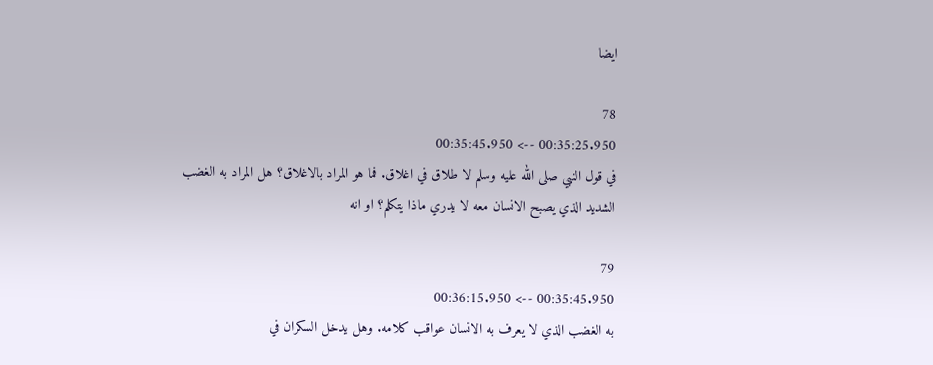ايضا

78
00:35:25.950 --> 00:35:45.950
في قول النبي صلى الله عليه وسلم لا طلاق في اغلاق. فما هو المراد بالاغلاق؟ هل المراد به الغضب الشديد الذي يصبح الانسان معه لا يدري ماذا يتكلم؟ او انه

79
00:35:45.950 --> 00:36:15.950
به الغضب الذي لا يعرف به الانسان عواقب كلامه. وهل يدخل السكران في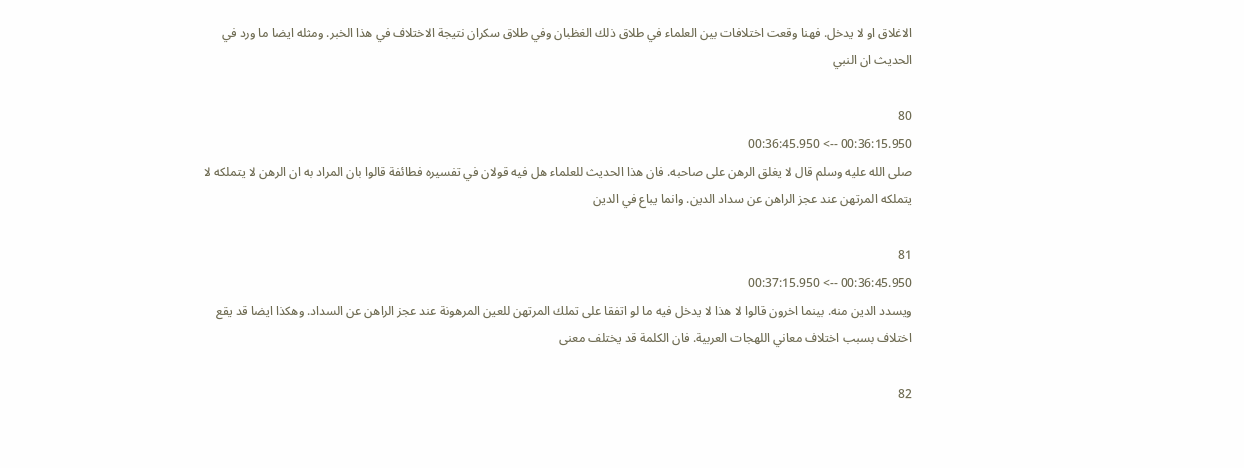الاغلاق او لا يدخل. فهنا وقعت اختلافات بين العلماء في طلاق ذلك الغظبان وفي طلاق سكران نتيجة الاختلاف في هذا الخبر. ومثله ايضا ما ورد في الحديث ان النبي

80
00:36:15.950 --> 00:36:45.950
صلى الله عليه وسلم قال لا يغلق الرهن على صاحبه. فان هذا الحديث للعلماء هل فيه قولان في تفسيره فطائفة قالوا بان المراد به ان الرهن لا يتملكه لا يتملكه المرتهن عند عجز الراهن عن سداد الدين. وانما يباع في الدين

81
00:36:45.950 --> 00:37:15.950
ويسدد الدين منه. بينما اخرون قالوا لا هذا لا يدخل فيه ما لو اتفقا على تملك المرتهن للعين المرهونة عند عجز الراهن عن السداد. وهكذا ايضا قد يقع اختلاف بسبب اختلاف معاني اللهجات العربية. فان الكلمة قد يختلف معنى

82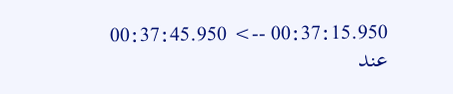00:37:15.950 --> 00:37:45.950
عند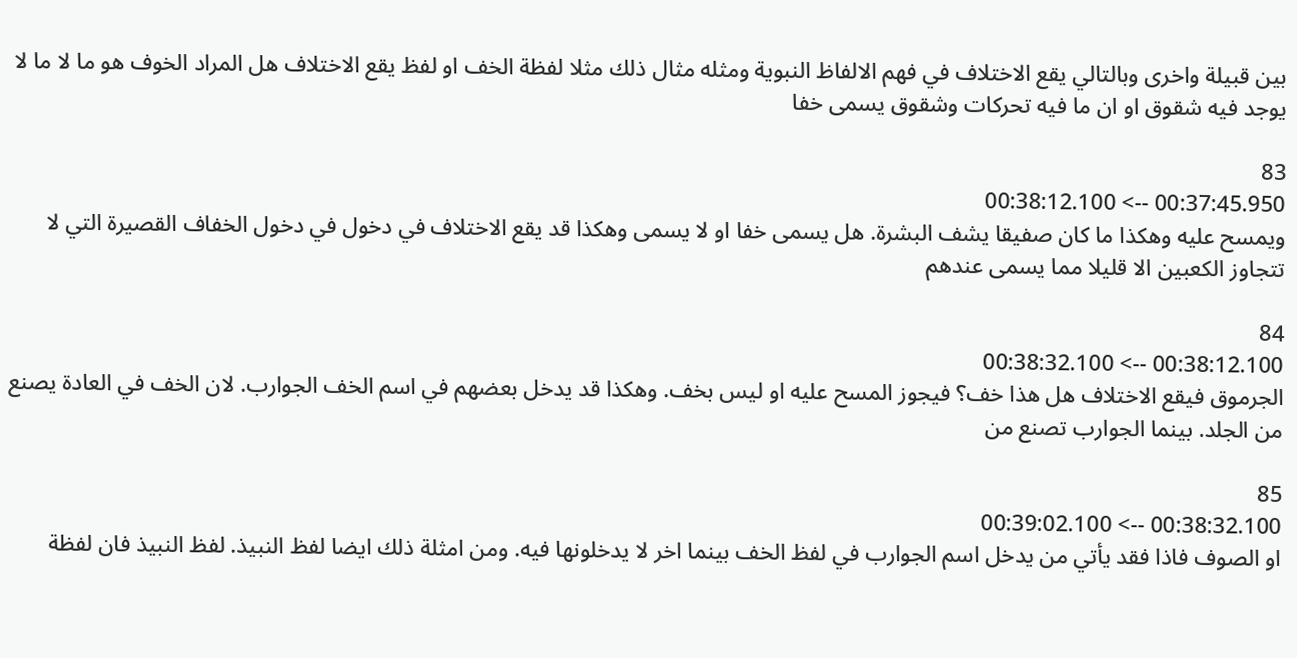بين قبيلة واخرى وبالتالي يقع الاختلاف في فهم الالفاظ النبوية ومثله مثال ذلك مثلا لفظة الخف او لفظ يقع الاختلاف هل المراد الخوف هو ما لا ما لا يوجد فيه شقوق او ان ما فيه تحركات وشقوق يسمى خفا

83
00:37:45.950 --> 00:38:12.100
ويمسح عليه وهكذا ما كان صفيقا يشف البشرة. هل يسمى خفا او لا يسمى وهكذا قد يقع الاختلاف في دخول في دخول الخفاف القصيرة التي لا تتجاوز الكعبين الا قليلا مما يسمى عندهم

84
00:38:12.100 --> 00:38:32.100
الجرموق فيقع الاختلاف هل هذا خف؟ فيجوز المسح عليه او ليس بخف. وهكذا قد يدخل بعضهم في اسم الخف الجوارب. لان الخف في العادة يصنع من الجلد. بينما الجوارب تصنع من

85
00:38:32.100 --> 00:39:02.100
او الصوف فاذا فقد يأتي من يدخل اسم الجوارب في لفظ الخف بينما اخر لا يدخلونها فيه. ومن امثلة ذلك ايضا لفظ النبيذ. لفظ النبيذ فان لفظة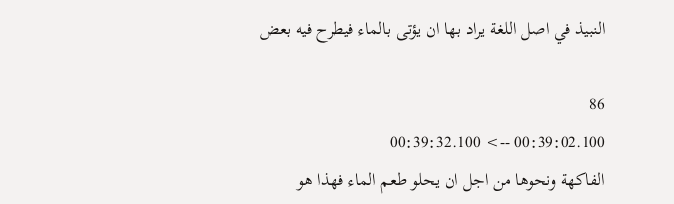النبيذ في اصل اللغة يراد بها ان يؤتى بالماء فيطرح فيه بعض

86
00:39:02.100 --> 00:39:32.100
الفاكهة ونحوها من اجل ان يحلو طعم الماء فهذا هو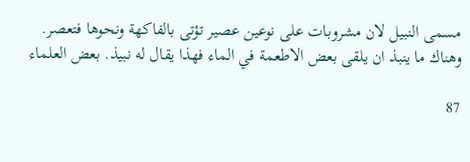مسمى النبيل لان مشروبات على نوعين عصير تؤتى بالفاكهة ونحوها فتعصر. وهناك ما ينبذ ان يلقى بعض الاطعمة في الماء فهذا يقال له نبيذ. بعض العلماء

87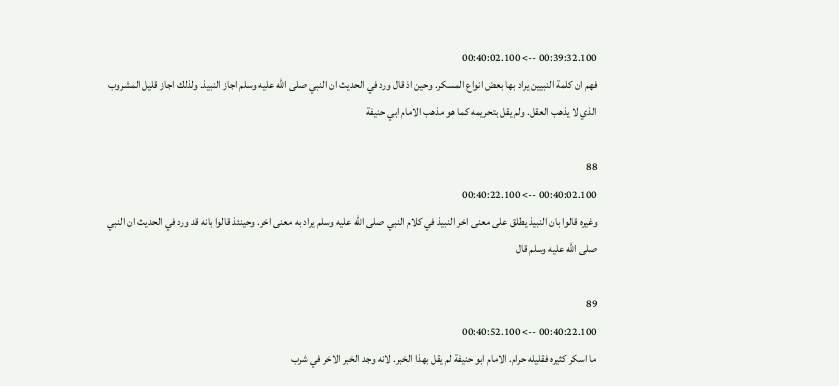00:39:32.100 --> 00:40:02.100
فهم ان كلمة النبيين يراد بها بعض انواع المسكر. وحين اذ قال ورد في الحديث ان النبي صلى الله عليه وسلم اجاز النبيذ. ولذلك اجاز قليل المشروب الذي لا يذهب العقل. ولم يقل بتحريمه كما هو مذهب الامام ابي حنيفة

88
00:40:02.100 --> 00:40:22.100
وغيره قالوا بان النبيذ يطلق على معنى اخر النبيذ في كلام النبي صلى الله عليه وسلم يراد به معنى اخر. وحينئذ قالوا بانه قد ورد في الحديث ان النبي صلى الله عليه وسلم قال

89
00:40:22.100 --> 00:40:52.100
ما اسكر كثيره فقليله حرام. الامام ابو حنيفة لم يقل بهذا الخبر. لانه وجد الخبر الاخر في شرب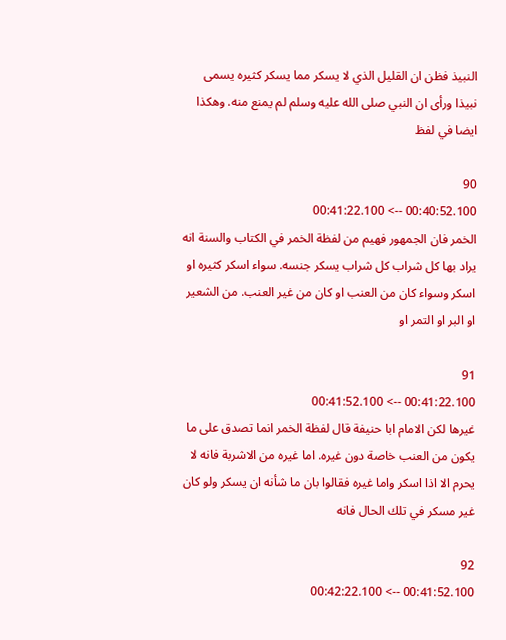النبيذ فظن ان القليل الذي لا يسكر مما يسكر كثيره يسمى نبيذا ورأى ان النبي صلى الله عليه وسلم لم يمنع منه. وهكذا ايضا في لفظ

90
00:40:52.100 --> 00:41:22.100
الخمر فان الجمهور فهيم من لفظة الخمر في الكتاب والسنة انه يراد بها كل شراب كل شراب يسكر جنسه. سواء اسكر كثيره او اسكر وسواء كان من العنب او كان من غير العنب. من الشعير او البر او التمر او

91
00:41:22.100 --> 00:41:52.100
غيرها لكن الامام ابا حنيفة قال لفظة الخمر انما تصدق على ما يكون من العنب خاصة دون غيره. اما غيره من الاشربة فانه لا يحرم الا اذا اسكر واما غيره فقالوا بان ما شأنه ان يسكر ولو كان غير مسكر في تلك الحال فانه

92
00:41:52.100 --> 00:42:22.100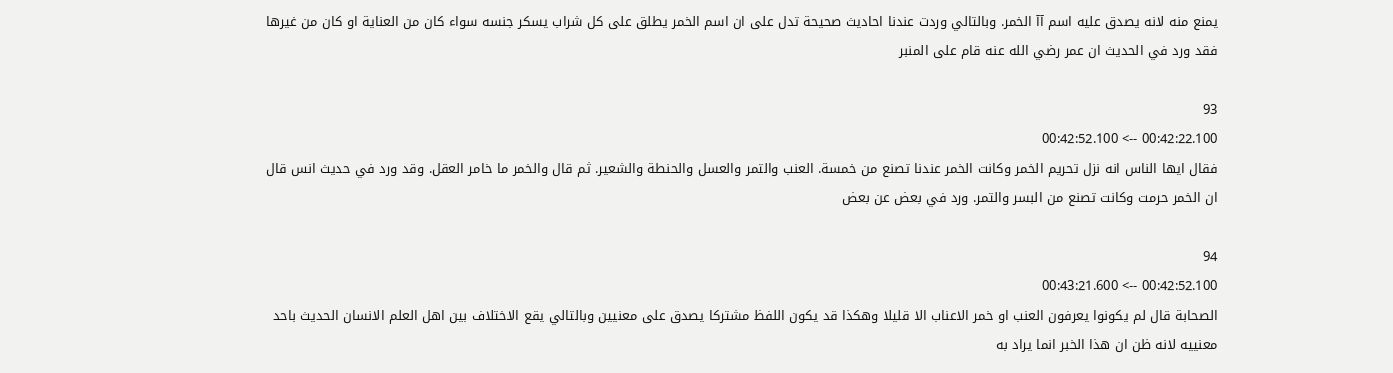يمنع منه لانه يصدق عليه اسم آآ الخمر. وبالتالي وردت عندنا احاديث صحيحة تدل على ان اسم الخمر يطلق على كل شراب يسكر جنسه سواء كان من العناية او كان من غيرها فقد ورد في الحديث ان عمر رضي الله عنه قام على المنبر

93
00:42:22.100 --> 00:42:52.100
فقال ايها الناس انه نزل تحريم الخمر وكانت الخمر عندنا تصنع من خمسة. العنب والتمر والعسل والحنطة والشعير. ثم قال والخمر ما خامر العقل. وقد ورد في حديث انس قال ان الخمر حرمت وكانت تصنع من البسر والتمر. ورد في بعض عن بعض

94
00:42:52.100 --> 00:43:21.600
الصحابة قال لم يكونوا يعرفون العنب او خمر الاعناب الا قليلا وهكذا قد يكون اللفظ مشتركا يصدق على معنيين وبالتالي يقع الاختلاف بين اهل العلم الانسان الحديث باحد معنييه لانه ظن ان هذا الخبر انما يراد به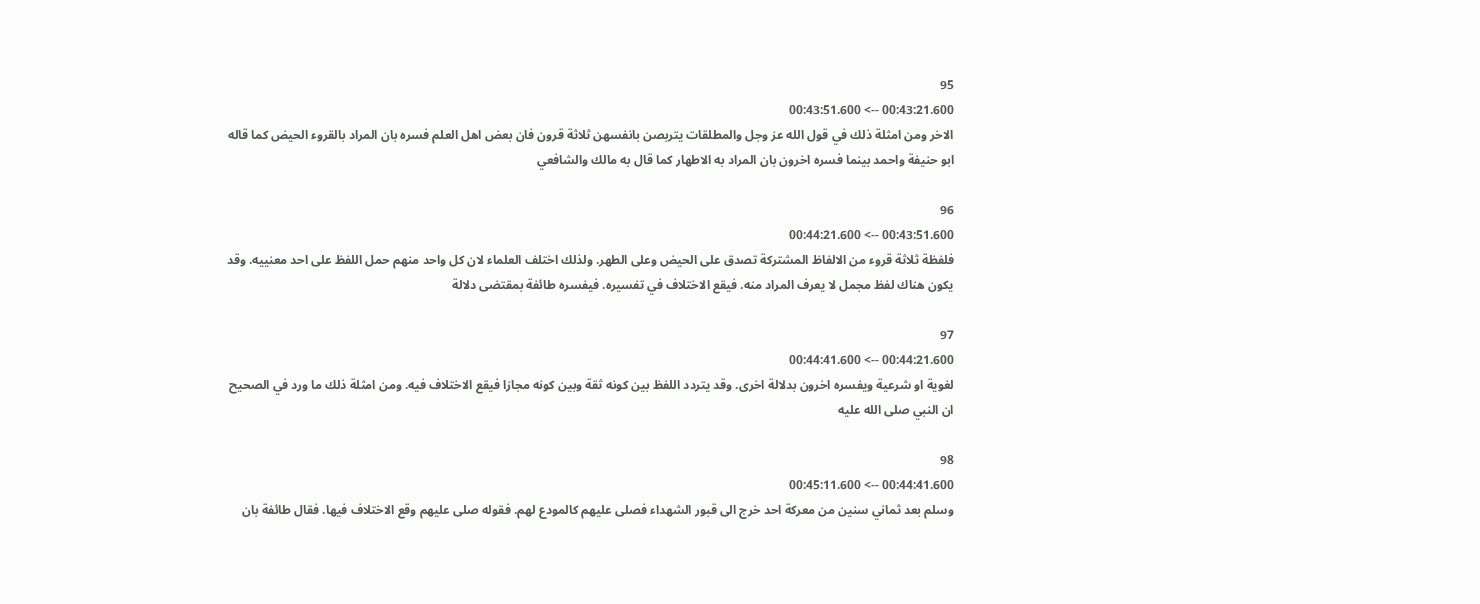95
00:43:21.600 --> 00:43:51.600
الاخر ومن امثلة ذلك في قول الله عز وجل والمطلقات يتربصن بانفسهن ثلاثة قرون فان بعض اهل العلم فسره بان المراد بالقروء الحيض كما قاله ابو حنيفة واحمد بينما فسره اخرون بان المراد به الاطهار كما قال به مالك والشافعي

96
00:43:51.600 --> 00:44:21.600
فلفظة ثلاثة قروء من الالفاظ المشتركة تصدق على الحيض وعلى الطهر. ولذلك اختلف العلماء لان كل واحد منهم حمل اللفظ على احد معنييه. وقد يكون هناك لفظ مجمل لا يعرف المراد منه. فيقع الاختلاف في تفسيره. فيفسره طائفة بمقتضى دلالة

97
00:44:21.600 --> 00:44:41.600
لغوية او شرعية ويفسره اخرون بدلالة اخرى. وقد يتردد اللفظ بين كونه ثقة وبين كونه مجازا فيقع الاختلاف فيه. ومن امثلة ذلك ما ورد في الصحيح ان النبي صلى الله عليه

98
00:44:41.600 --> 00:45:11.600
وسلم بعد ثماني سنين من معركة احد خرج الى قبور الشهداء فصلى عليهم كالمودع لهم. فقوله صلى عليهم وقع الاختلاف فيها. فقال طائفة بان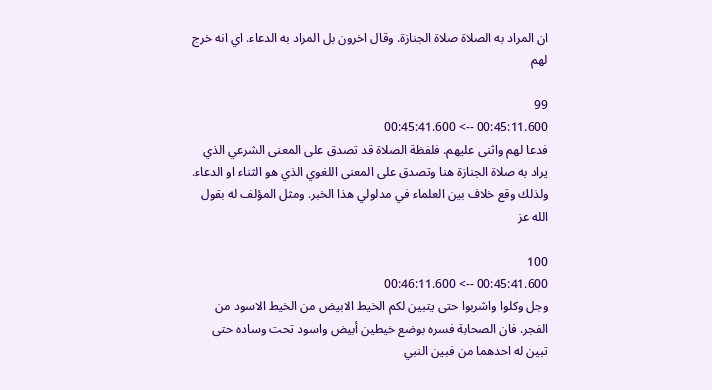ان المراد به الصلاة صلاة الجنازة. وقال اخرون بل المراد به الدعاء. اي انه خرج لهم

99
00:45:11.600 --> 00:45:41.600
فدعا لهم واثنى عليهم. فلفظة الصلاة قد تصدق على المعنى الشرعي الذي يراد به صلاة الجنازة هنا وتصدق على المعنى اللغوي الذي هو الثناء او الدعاء. ولذلك وقع خلاف بين العلماء في مدلولي هذا الخبر. ومثل المؤلف له بقول الله عز

100
00:45:41.600 --> 00:46:11.600
وجل وكلوا واشربوا حتى يتبين لكم الخيط الابيض من الخيط الاسود من الفجر. فان الصحابة فسره بوضع خيطين أبيض واسود تحت وساده حتى تبين له احدهما من فبين النبي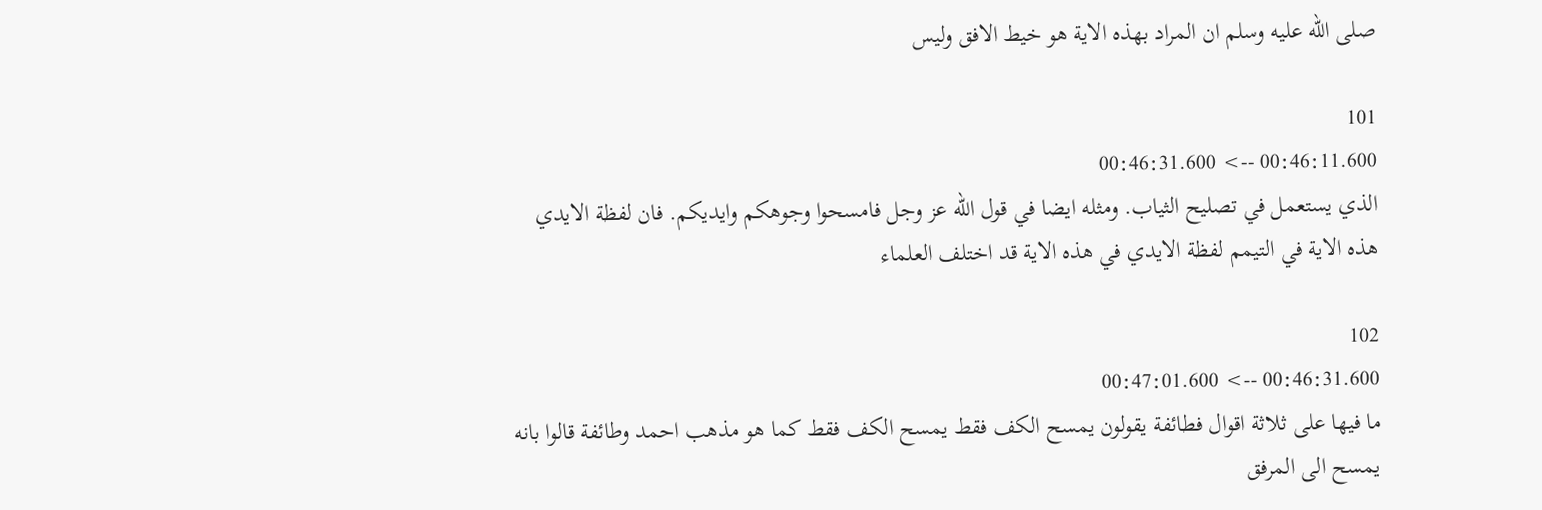صلى الله عليه وسلم ان المراد بهذه الاية هو خيط الافق وليس

101
00:46:11.600 --> 00:46:31.600
الذي يستعمل في تصليح الثياب. ومثله ايضا في قول الله عز وجل فامسحوا وجوهكم وايديكم. فان لفظة الايدي هذه الاية في التيمم لفظة الايدي في هذه الاية قد اختلف العلماء

102
00:46:31.600 --> 00:47:01.600
ما فيها على ثلاثة اقوال فطائفة يقولون يمسح الكف فقط يمسح الكف فقط كما هو مذهب احمد وطائفة قالوا بانه يمسح الى المرفق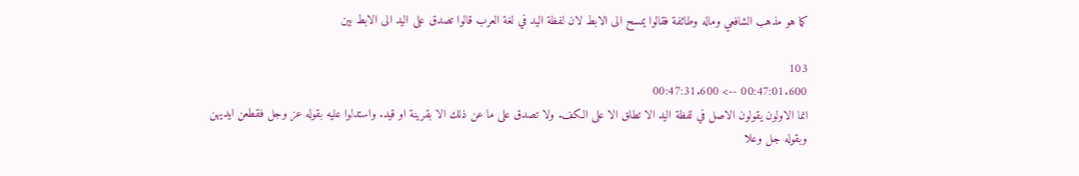كما هو مذهب الشافعي وماله وطائفة فقالوا يمسح الى الابط لان لفظة اليد في لغة العرب قالوا تصدق على اليد الى الابط بين

103
00:47:01.600 --> 00:47:31.600
انما الاولون يقولون الاصل في لفظة اليد الا تطلق الا على الكف. ولا تصدق على ما عن ذلك الا بقرينة او قيد. واستدلوا عليه بقوله عز وجل فقطعن ايديهن وبقوله جل وعلا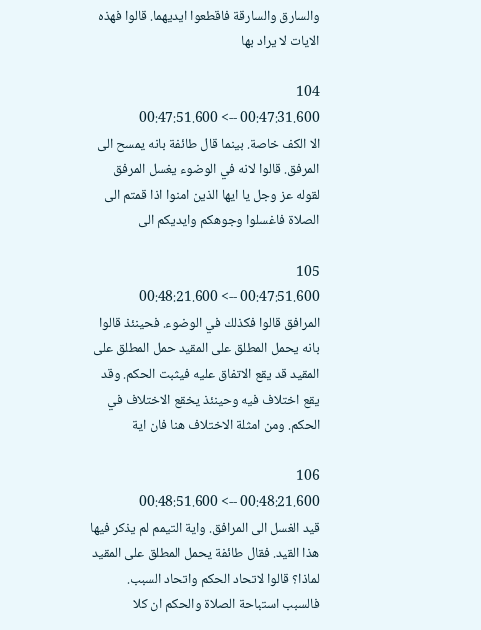والسارق والسارقة فاقطعوا ايديهما. قالوا فهذه الايات لا يراد بها

104
00:47:31.600 --> 00:47:51.600
الا الكف خاصة. بينما قال طائفة بانه يمسح الى المرفق. قالوا لانه في الوضوء يغسل المرفق لقوله عز وجل يا ايها الذين امنوا اذا قمتم الى الصلاة فاغسلوا وجوهكم وايديكم الى

105
00:47:51.600 --> 00:48:21.600
المرافق قالوا فكذلك في الوضوء. فحينئذ قالوا بانه يحمل المطلق على المقيد حمل المطلق على المقيد قد يقع الاتفاق عليه فيثبت الحكم. وقد يقع اختلاف فيه وحينئذ يخقع الاختلاف في الحكم. ومن امثلة الاختلاف هنا فان اية

106
00:48:21.600 --> 00:48:51.600
قيد الغسل الى المرافق. واية التيمم لم يذكر فيها هذا القيد. فقال طائفة يحمل المطلق على المقيد لماذا؟ قالوا لاتحاد الحكم واتحاد السبب. فالسبب استباحة الصلاة والحكم ان كلا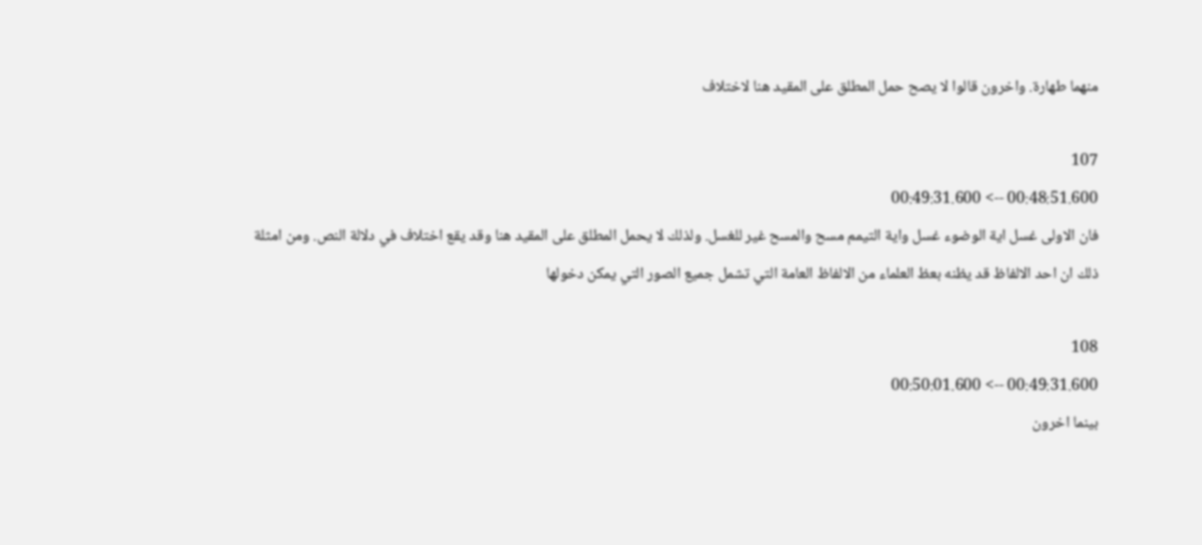منهما طهارة. واخرون قالوا لا يصح حمل المطلق على المقيد هنا لاختلاف

107
00:48:51.600 --> 00:49:31.600
فان الاولى غسل اية الوضوء غسل واية التيمم مسح والمسح غير للغسل. ولذلك لا يحمل المطلق على المقيد هنا وقد يقع اختلاف في دلالة النص. ومن امثلة ذلك ان احد الالفاظ قد يظنه بعظ العلماء من الالفاظ العامة التي تشمل جميع الصور التي يمكن دخولها

108
00:49:31.600 --> 00:50:01.600
بينما اخرون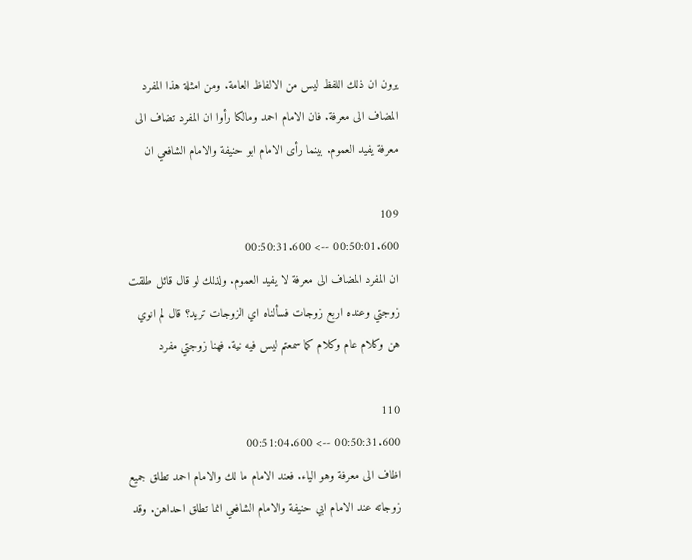يرون ان ذلك اللفظ ليس من الالفاظ العامة. ومن امثلة هذا المفرد المضاف الى معرفة. فان الامام احمد ومالكا رأوا ان المفرد تضاف الى معرفة يفيد العموم. بينما رأى الامام ابو حنيفة والامام الشافعي ان

109
00:50:01.600 --> 00:50:31.600
ان المفرد المضاف الى معرفة لا يفيد العموم. ولذلك لو قال قائل طلقت زوجتي وعنده اربع زوجات فسألناه اي الزوجات تريد؟ قال لم انوي هن وكلام عام وكلام كما سمعتم ليس فيه نية. فهنا زوجتي مفرد

110
00:50:31.600 --> 00:51:04.600
اظاف الى معرفة وهو الياء. فعند الامام ما لك والامام احمد تطلق جميع زوجاته عند الامام ابي حنيفة والامام الشافعي انما تطلق احداهن. وقد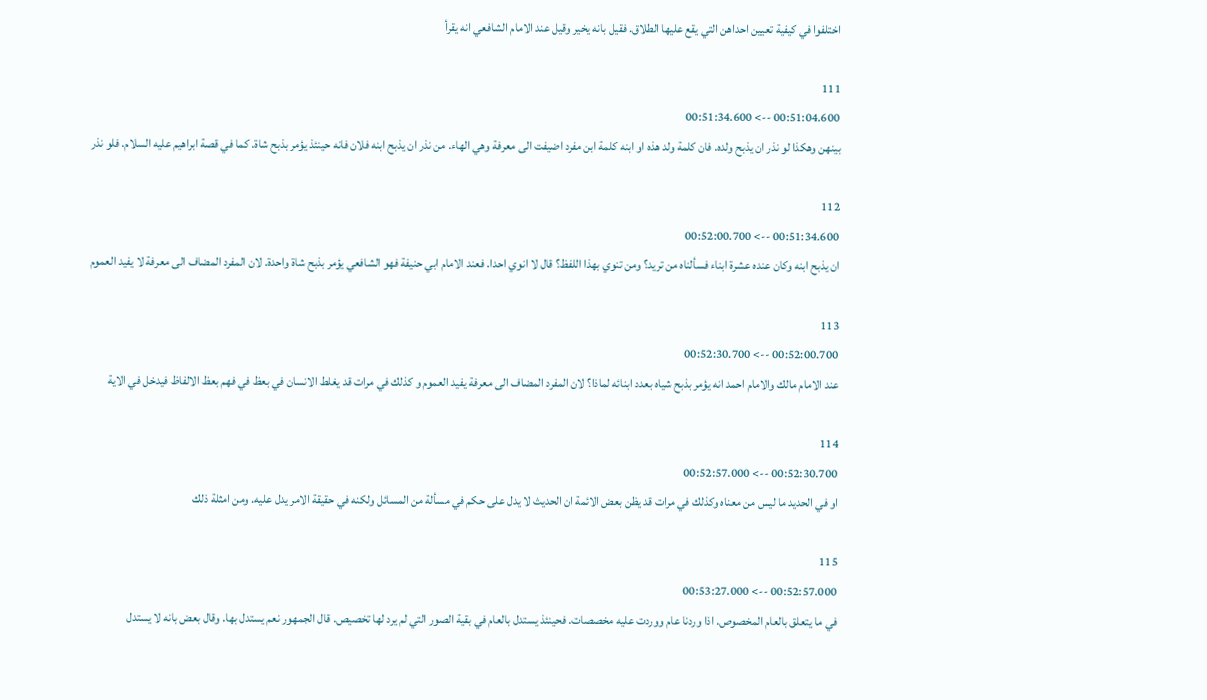اختلفوا في كيفية تعيين احداهن التي يقع عليها الطلاق. فقيل بانه يخير وقيل عند الامام الشافعي انه يقرأ

111
00:51:04.600 --> 00:51:34.600
بينهن وهكذا لو نذر ان يذبح ولده. فان كلمة ولد هذه او ابنه كلمة ابن مفرد اضيفت الى معرفة وهي الهاء. من نذر ان يذبح ابنه فلان فانه حينئذ يؤمر بذبح شاة. كما في قصة ابراهيم عليه السلام. فلو نذر

112
00:51:34.600 --> 00:52:00.700
ان يذبح ابنه وكان عنده عشرة ابناء فسألناه من تريد؟ ومن تنوي بهذا اللفظ؟ قال لا انوي احدا. فعند الامام ابي حنيفة فهو الشافعي يؤمر بذبح شاة واحدة. لان المفرد المضاف الى معرفة لا يفيد العموم

113
00:52:00.700 --> 00:52:30.700
عند الامام مالك والامام احمد انه يؤمر بذبح شياه بعدد ابنائه لماذا؟ لان المفرد المضاف الى معرفة يفيد العموم و كذلك في مرات قد يغلط الانسان في بعظ في فهم بعظ الالفاظ فيدخل في الاية

114
00:52:30.700 --> 00:52:57.000
او في الحديد ما ليس من معناه وكذلك في مرات قد يظن بعض الائمة ان الحديث لا يدل على حكم في مسألة من المسائل ولكنه في حقيقة الامر يدل عليه. ومن امثلة ذلك

115
00:52:57.000 --> 00:53:27.000
في ما يتعلق بالعام المخصوص. اذا وردنا عام ووردت عليه مخصصات. فحينئذ يستدل بالعام في بقية الصور التي لم يرد لها تخصيص. قال الجمهور نعم يستدل بها. وقال بعض بانه لا يستدل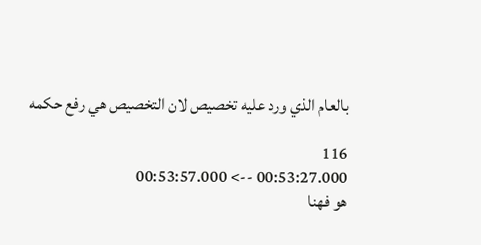بالعام الذي ورد عليه تخصيص لان التخصيص هي رفع حكمه

116
00:53:27.000 --> 00:53:57.000
هو فهنا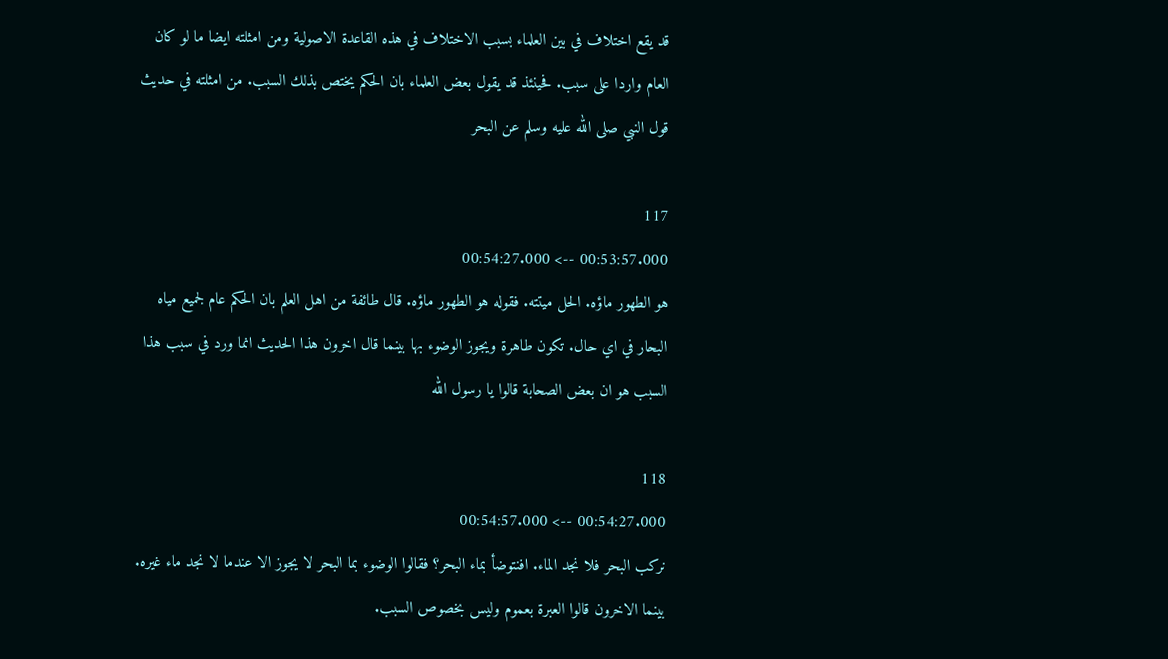قد يقع اختلاف في بين العلماء بسبب الاختلاف في هذه القاعدة الاصولية ومن امثلته ايضا ما لو كان العام واردا على سبب. فحينئذ قد يقول بعض العلماء بان الحكم يختص بذلك السبب. من امثلته في حديث قول النبي صلى الله عليه وسلم عن البحر

117
00:53:57.000 --> 00:54:27.000
هو الطهور ماؤه. الحل ميتته. فقوله هو الطهور ماؤه. قال طائفة من اهل العلم بان الحكم عام لجميع مياه البحار في اي حال. تكون طاهرة ويجوز الوضوء بها بينما قال اخرون هذا الحديث انما ورد في سبب هذا السبب هو ان بعض الصحابة قالوا يا رسول الله

118
00:54:27.000 --> 00:54:57.000
نركب البحر فلا نجد الماء. افنتوضأ بماء البحر؟ فقالوا الوضوء بما البحر لا يجوز الا عندما لا نجد ماء غيره. بينما الاخرون قالوا العبرة بعموم وليس بخصوص السبب.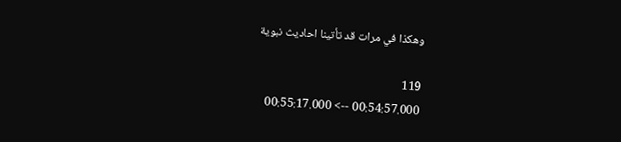وهكذا في مرات قد تأتينا احاديث نبوية

119
00:54:57.000 --> 00:55:17.000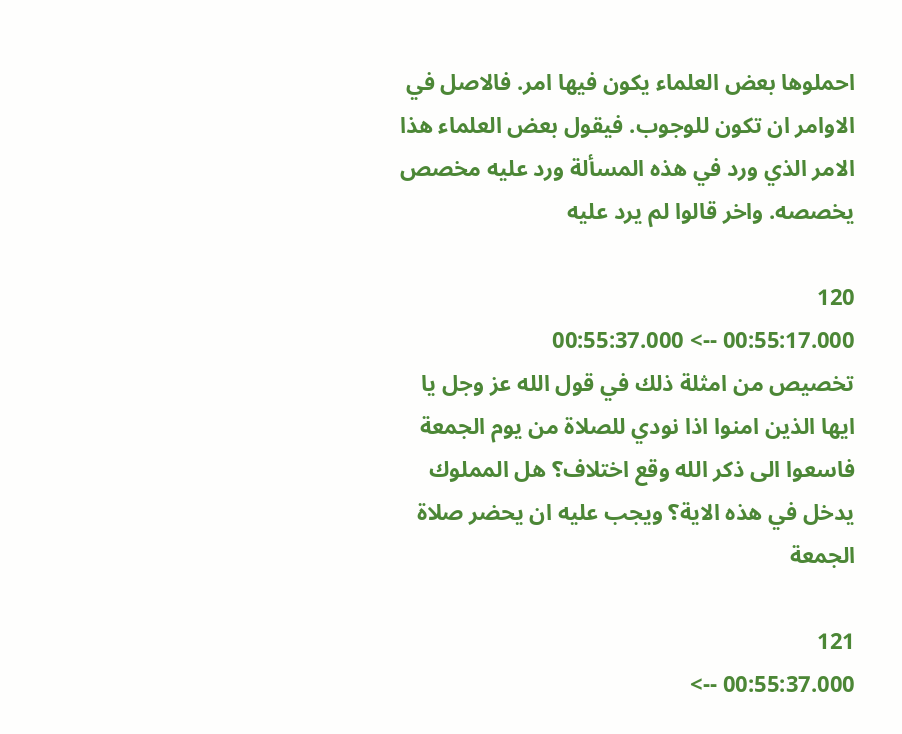احملوها بعض العلماء يكون فيها امر. فالاصل في الاوامر ان تكون للوجوب. فيقول بعض العلماء هذا الامر الذي ورد في هذه المسألة ورد عليه مخصص يخصصه. واخر قالوا لم يرد عليه

120
00:55:17.000 --> 00:55:37.000
تخصيص من امثلة ذلك في قول الله عز وجل يا ايها الذين امنوا اذا نودي للصلاة من يوم الجمعة فاسعوا الى ذكر الله وقع اختلاف؟ هل المملوك يدخل في هذه الاية؟ ويجب عليه ان يحضر صلاة الجمعة

121
00:55:37.000 -->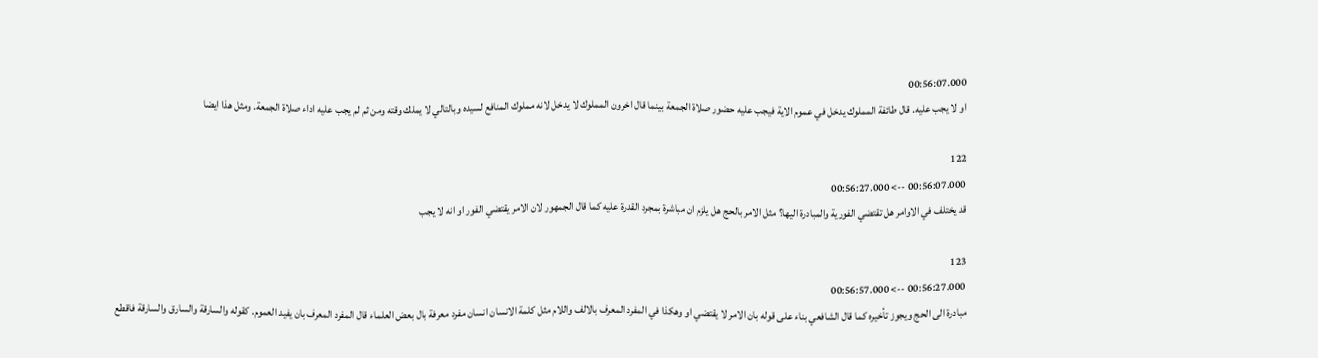00:56:07.000
او لا يجب عليه. قال طائفة المملوك يدخل في عموم الاية فيجب عليه حضور صلاة الجمعة بينما قال اخرون المملوك لا يدخل لانه مملوك المنافع لسيده وبالتالي لا يملك وقته ومن ثم لم يجب عليه اداء صلاة الجمعة. ومثل هذا ايضا

122
00:56:07.000 --> 00:56:27.000
قد يختلف في الاوامر هل تقتضي الفورية والمبادرة اليها؟ مثل الامر بالحج هل يلزم ان مباشرة بمجرد القدرة عليه كما قال الجمهور لان الامر يقتضي الفور او انه لا يجب

123
00:56:27.000 --> 00:56:57.000
مبادرة الى الحج ويجوز تأخيره كما قال الشافعي بناء على قوله بان الامر لا يقتضي او وهكذا في المفرد المعرف بالالف واللام مثل كلمة الانسان انسان مفرد معرفة بال بعض العلماء قال المفرد المعرف بان يفيد العموم. كقوله والسارقة والسارق والسارقة فاقطع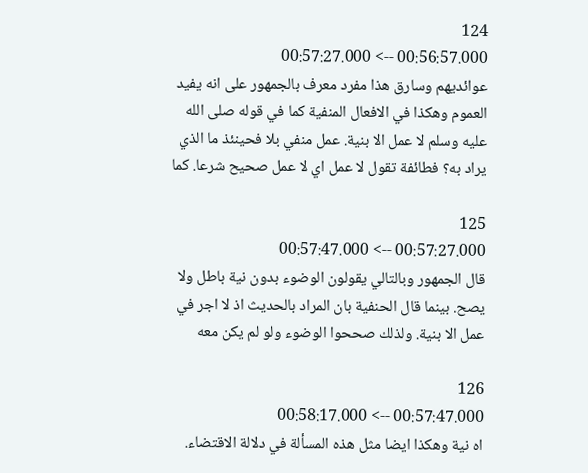124
00:56:57.000 --> 00:57:27.000
عوائديهم وسارق هذا مفرد معرف بالجمهور على انه يفيد العموم وهكذا في الافعال المنفية كما في قوله صلى الله عليه وسلم لا عمل الا بنية. عمل منفي بلا فحينئذ ما الذي يراد به؟ فطائفة تقول لا عمل اي لا عمل صحيح شرعا. كما

125
00:57:27.000 --> 00:57:47.000
قال الجمهور وبالتالي يقولون الوضوء بدون نية باطل ولا يصح. بينما قال الحنفية بان المراد بالحديث اذ لا اجر في عمل الا بنية. ولذلك صححوا الوضوء ولو لم يكن معه

126
00:57:47.000 --> 00:58:17.000
اه نية وهكذا ايضا مثل هذه المسألة في دلالة الاقتضاء.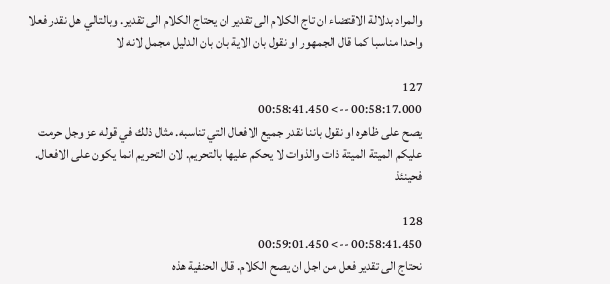والمراد بدلالة الاقتضاء ان تاج الكلام الى تقدير ان يحتاج الكلام الى تقدير. وبالتالي هل نقدر فعلا واحدا مناسبا كما قال الجمهور او نقول بان الاية بان بان الدليل مجمل لانه لا

127
00:58:17.000 --> 00:58:41.450
يصح على ظاهره او نقول باننا نقدر جميع الافعال التي تناسبه. مثال ذلك في قوله عز وجل حرمت عليكم الميتة الميتة ذات والذوات لا يحكم عليها بالتحريم. لان التحريم انما يكون على الافعال. فحينئذ

128
00:58:41.450 --> 00:59:01.450
نحتاج الى تقدير فعل من اجل ان يصح الكلام. قال الحنفية هذه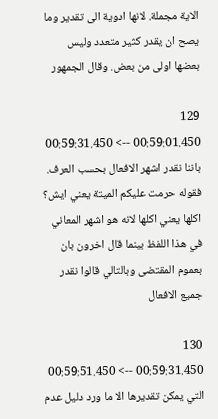الاية مجملة. لانها ادوية الى تقدير وما يصح ان يقدر كثير متعدد وليس بعضها اولى من بعض. وقال الجمهور

129
00:59:01.450 --> 00:59:31.450
باننا نقدر اشهر الافعال بحسب العرف. فقوله حرمت عليكم الميتة يعني ايش؟ اكلها يعني اكلها لانه هو اشهر المعاني في هذا اللفظ بينما قال اخرون بان بعموم المقتضى وبالتالي قالوا نقدر جميع الافعال

130
00:59:31.450 --> 00:59:51.450
التي يمكن تقديرها الا ما ورد دليل عدم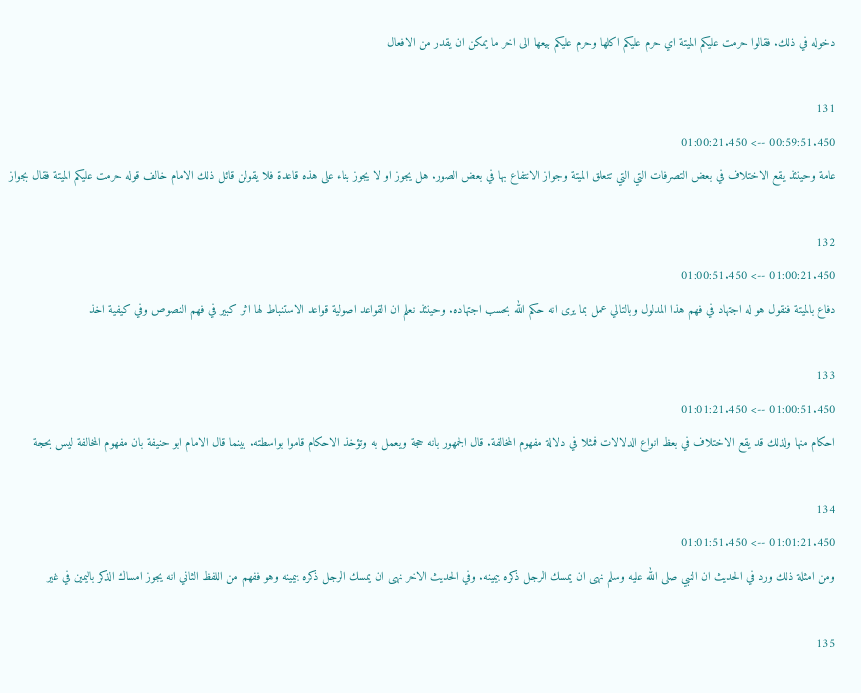دخوله في ذلك. فقالوا حرمت عليكم الميتة اي حرم عليكم اكلها وحرم عليكم بيعها الى اخر ما يمكن ان يقدر من الافعال

131
00:59:51.450 --> 01:00:21.450
عامة وحينئذ يقع الاختلاف في بعض التصرفات التي التي تتعلق الميتة وجواز الانتفاع بها في بعض الصور. هل يجوز او لا يجوز بناء على هذه قاعدة فلا يقولن قائل ذلك الامام خالف قوله حرمت عليكم الميتة فقال بجواز

132
01:00:21.450 --> 01:00:51.450
دفاع بالميتة فنقول هو له اجتهاد في فهم هذا المدلول وبالتالي عمل بما يرى انه حكم الله بحسب اجتهاده. وحينئذ نعلم ان القواعد اصولية قواعد الاستنباط لها اثر كبير في فهم النصوص وفي كيفية اخذ

133
01:00:51.450 --> 01:01:21.450
احكام منها ولذلك قد يقع الاختلاف في بعظ انواع الدلالات فمثلا في دلالة مفهوم المخالفة. قال الجمهور بانه حجة ويعمل به وتؤخذ الاحكام قاموا بواسطته. بينما قال الامام ابو حنيفة بان مفهوم المخالفة ليس بحجة

134
01:01:21.450 --> 01:01:51.450
ومن امثلة ذلك ورد في الحديث ان النبي صلى الله عليه وسلم نهى ان يمسك الرجل ذكره بيمينه. وفي الحديث الاخر نهى ان يمسك الرجل ذكره بيمينه وهو ففهم من اللفظ الثاني انه يجوز امساك الذكر باليمين في غير

135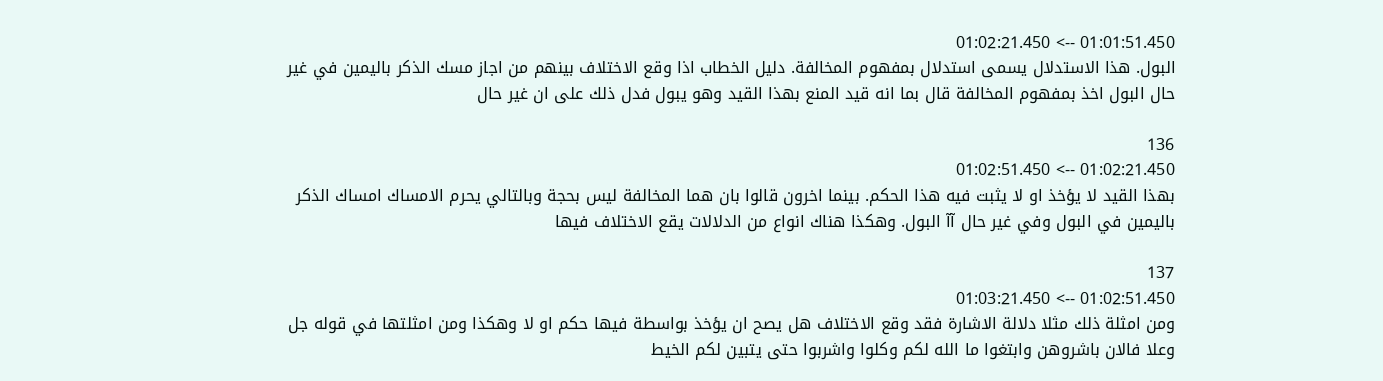01:01:51.450 --> 01:02:21.450
البول. هذا الاستدلال يسمى استدلال بمفهوم المخالفة. دليل الخطاب اذا وقع الاختلاف بينهم من اجاز مسك الذكر باليمين في غير حال البول اخذ بمفهوم المخالفة قال بما انه قيد المنع بهذا القيد وهو يبول فدل ذلك على ان غير حال

136
01:02:21.450 --> 01:02:51.450
بهذا القيد لا يؤخذ او لا يثبت فيه هذا الحكم. بينما اخرون قالوا بان هما المخالفة ليس بحجة وبالتالي يحرم الامساك امساك الذكر باليمين في البول وفي غير حال آآ البول. وهكذا هناك انواع من الدلالات يقع الاختلاف فيها

137
01:02:51.450 --> 01:03:21.450
ومن امثلة ذلك مثلا دلالة الاشارة فقد وقع الاختلاف هل يصح ان يؤخذ بواسطة فيها حكم او لا وهكذا ومن امثلتها في قوله جل وعلا فالان باشروهن وابتغوا ما الله لكم وكلوا واشربوا حتى يتبين لكم الخيط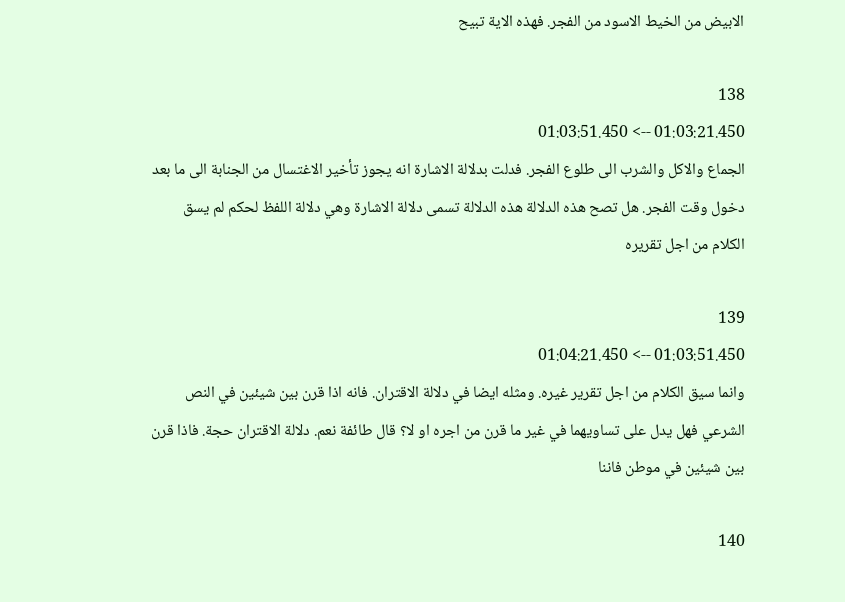الابيض من الخيط الاسود من الفجر. فهذه الاية تبيح

138
01:03:21.450 --> 01:03:51.450
الجماع والاكل والشرب الى طلوع الفجر. فدلت بدلالة الاشارة انه يجوز تأخير الاغتسال من الجنابة الى ما بعد دخول وقت الفجر. هل تصح هذه الدلالة هذه الدلالة تسمى دلالة الاشارة وهي دلالة اللفظ لحكم لم يسق الكلام من اجل تقريره

139
01:03:51.450 --> 01:04:21.450
وانما سيق الكلام من اجل تقرير غيره. ومثله ايضا في دلالة الاقتران. فانه اذا قرن بين شيئين في النص الشرعي فهل يدل على تساويهما في غير ما قرن من اجره او لا؟ قال طائفة نعم. دلالة الاقتران حجة. فاذا قرن بين شيئين في موطن فاننا

140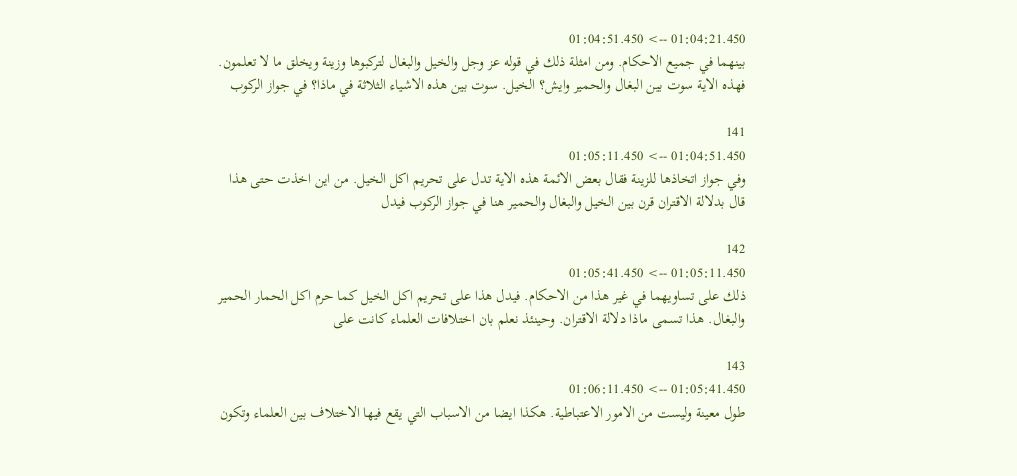01:04:21.450 --> 01:04:51.450
بينهما في جميع الاحكام. ومن امثلة ذلك في قوله عز وجل والخيل والبغال لتركبوها وزينة ويخلق ما لا تعلمون. فهذه الاية سوت بين البغال والحمير وايش؟ الخيل. سوت بين هذه الاشياء الثلاثة في ماذا؟ في جواز الركوب

141
01:04:51.450 --> 01:05:11.450
وفي جواز اتخاذها للزينة فقال بعض الائمة هذه الاية تدل على تحريم اكل الخيل. من اين اخذت حتى هذا قال بدلالة الاقتران قرن بين الخيل والبغال والحمير هنا في جواز الركوب فيدل

142
01:05:11.450 --> 01:05:41.450
ذلك على تساويهما في غير هذا من الاحكام. فيدل هذا على تحريم اكل الخيل كما حرم اكل الحمار الحمير والبغال. هذا تسمى ماذا دلالة الاقتران. وحينئذ نعلم بان اختلافات العلماء كانت على

143
01:05:41.450 --> 01:06:11.450
طول معينة وليست من الامور الاعتباطية. هكذا ايضا من الاسباب التي يقع فيها الاختلاف بين العلماء وتكون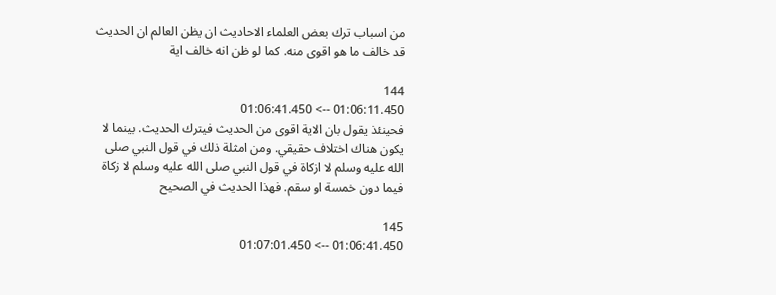من اسباب ترك بعض العلماء الاحاديث ان يظن العالم ان الحديث قد خالف ما هو اقوى منه. كما لو ظن انه خالف اية

144
01:06:11.450 --> 01:06:41.450
فحينئذ يقول بان الاية اقوى من الحديث فيترك الحديث. بينما لا يكون هناك اختلاف حقيقي. ومن امثلة ذلك في قول النبي صلى الله عليه وسلم لا ازكاة في قول النبي صلى الله عليه وسلم لا زكاة فيما دون خمسة او سقم. فهذا الحديث في الصحيح

145
01:06:41.450 --> 01:07:01.450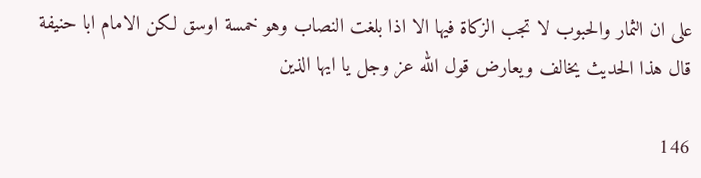على ان الثمار والحبوب لا تجب الزكاة فيها الا اذا بلغت النصاب وهو خمسة اوسق لكن الامام ابا حنيفة قال هذا الحديث يخالف ويعارض قول الله عز وجل يا ايها الذين

146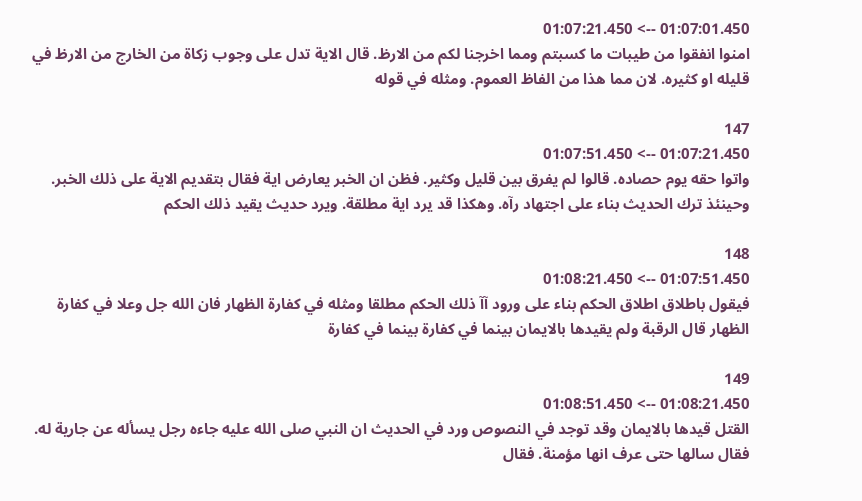01:07:01.450 --> 01:07:21.450
امنوا انفقوا من طيبات ما كسبتم ومما اخرجنا لكم من الارظ. قال الاية تدل على وجوب زكاة من الخارج من الارظ في قليله او كثيره. لان مما هذا من الفاظ العموم. ومثله في قوله

147
01:07:21.450 --> 01:07:51.450
واتوا حقه يوم حصاده. قالوا لم يفرق بين قليل وكثير. فظن ان الخبر يعارض اية فقال بتقديم الاية على ذلك الخبر. وحينئذ ترك الحديث بناء على اجتهاد رآه. وهكذا قد يرد اية مطلقة. ويرد حديث يقيد ذلك الحكم

148
01:07:51.450 --> 01:08:21.450
فيقول باطلاق اطلاق الحكم بناء على ورود آآ ذلك الحكم مطلقا ومثله في كفارة الظهار فان الله جل وعلا في كفارة الظهار قال الرقبة ولم يقيدها بالايمان بينما في كفارة بينما في كفارة

149
01:08:21.450 --> 01:08:51.450
القتل قيدها بالايمان وقد توجد في النصوص ورد في الحديث ان النبي صلى الله عليه جاءه رجل يسأله عن جارية له. فقال سالها حتى عرف انها مؤمنة. فقال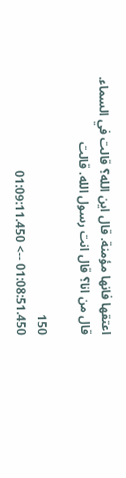اعتقها فانها مؤمنة. قال اين الله؟ قالت في السماء. قال من انا؟ قال انت رسول الله. قالت

150
01:08:51.450 --> 01:09:11.450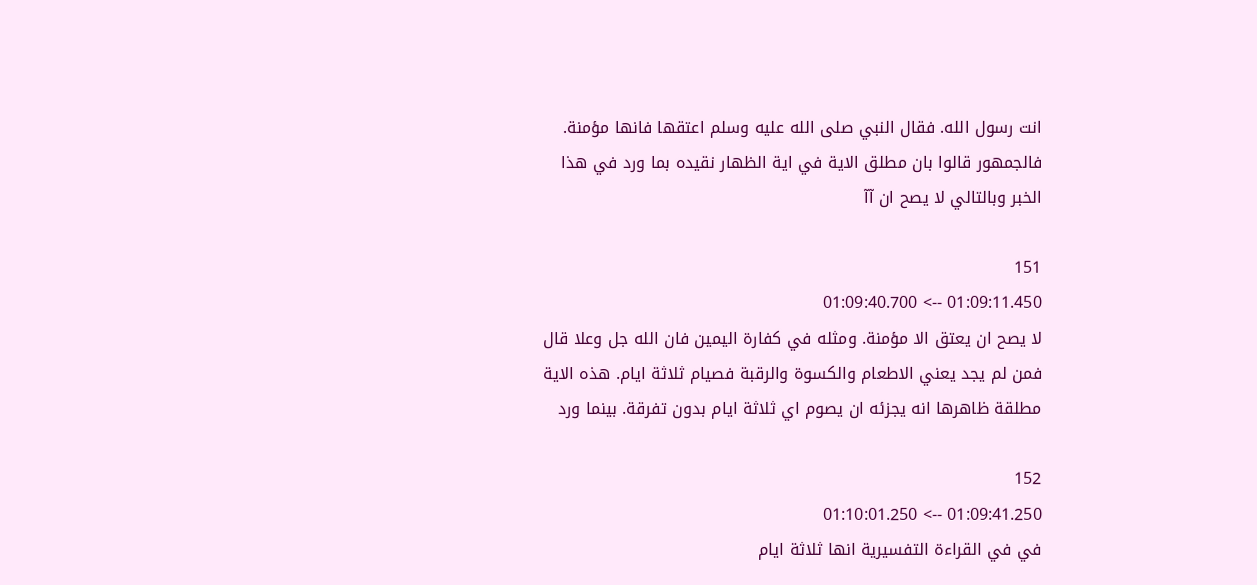انت رسول الله. فقال النبي صلى الله عليه وسلم اعتقها فانها مؤمنة. فالجمهور قالوا بان مطلق الاية في اية الظهار نقيده بما ورد في هذا الخبر وبالتالي لا يصح ان آآ

151
01:09:11.450 --> 01:09:40.700
لا يصح ان يعتق الا مؤمنة. ومثله في كفارة اليمين فان الله جل وعلا قال فمن لم يجد يعني الاطعام والكسوة والرقبة فصيام ثلاثة ايام. هذه الاية مطلقة ظاهرها انه يجزئه ان يصوم اي ثلاثة ايام بدون تفرقة. بينما ورد

152
01:09:41.250 --> 01:10:01.250
في في القراءة التفسيرية انها ثلاثة ايام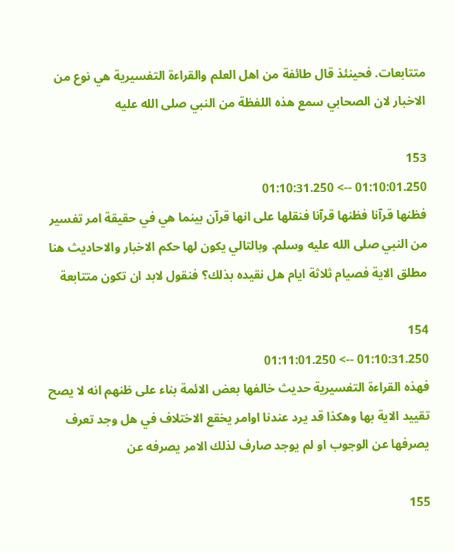متتابعات. فحينئذ قال طائفة من اهل العلم والقراءة التفسيرية هي نوع من الاخبار لان الصحابي سمع هذه اللفظة من النبي صلى الله عليه

153
01:10:01.250 --> 01:10:31.250
فظنها قرآنا فظنها قرآنا فنقلها على انها قرآن بينما هي في حقيقة امر تفسير من النبي صلى الله عليه وسلم. وبالتالي يكون لها حكم الاخبار والاحاديث هنا مطلق الاية فصيام ثلاثة ايام هل نقيده بذلك؟ فنقول لابد ان تكون متتابعة

154
01:10:31.250 --> 01:11:01.250
فهذه القراءة التفسيرية حديث خالفها بعض الائمة بناء على ظنهم انه لا يصح تقييد الاية بها وهكذا قد يرد عندنا اوامر يخقع الاختلاف في هل وجد تعرف يصرفها عن الوجوب او لم يوجد صارف لذلك الامر يصرفه عن

155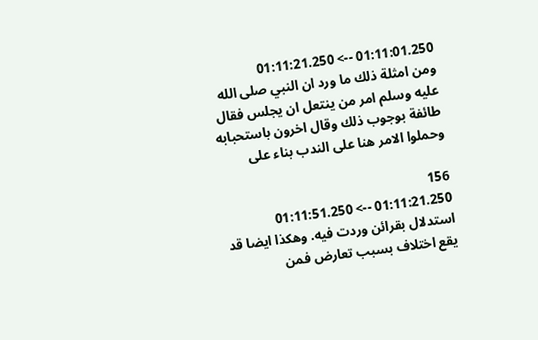01:11:01.250 --> 01:11:21.250
ومن امثلة ذلك ما ورد ان النبي صلى الله عليه وسلم امر من ينتعل ان يجلس فقال طائفة بوجوب ذلك وقال اخرون باستحبابه وحملوا الامر هنا على الندب بناء على

156
01:11:21.250 --> 01:11:51.250
استدلال بقرائن وردت فيه. وهكذا ايضا قد يقع اختلاف بسبب تعارض فمن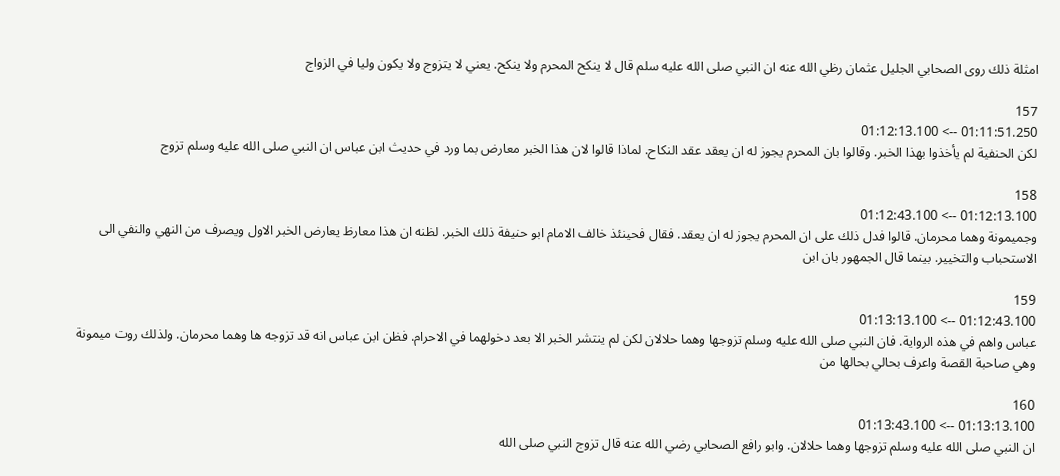امثلة ذلك روى الصحابي الجليل عثمان رظي الله عنه ان النبي صلى الله عليه سلم قال لا ينكح المحرم ولا ينكح. يعني لا يتزوج ولا يكون وليا في الزواج

157
01:11:51.250 --> 01:12:13.100
لكن الحنفية لم يأخذوا بهذا الخبر. وقالوا بان المحرم يجوز له ان يعقد عقد النكاح. لماذا قالوا لان هذا الخبر معارض بما ورد في حديث ابن عباس ان النبي صلى الله عليه وسلم تزوج

158
01:12:13.100 --> 01:12:43.100
وجميمونة وهما محرمان. قالوا فدل ذلك على ان المحرم يجوز له ان يعقد. فقال فحينئذ خالف الامام ابو حنيفة ذلك الخبر. لظنه ان هذا معارظ يعارض الخبر الاول ويصرف من النهي والنفي الى الاستحباب والتخيير. بينما قال الجمهور بان ابن

159
01:12:43.100 --> 01:13:13.100
عباس واهم في هذه الرواية. فان النبي صلى الله عليه وسلم تزوجها وهما حلالان لكن لم ينتشر الخبر الا بعد دخولهما في الاحرام. فظن ابن عباس انه قد تزوجه ها وهما محرمان. ولذلك روت ميمونة وهي صاحبة القصة واعرف بحالي بحالها من

160
01:13:13.100 --> 01:13:43.100
ان النبي صلى الله عليه وسلم تزوجها وهما حلالان. وابو رافع الصحابي رضي الله عنه قال تزوج النبي صلى الله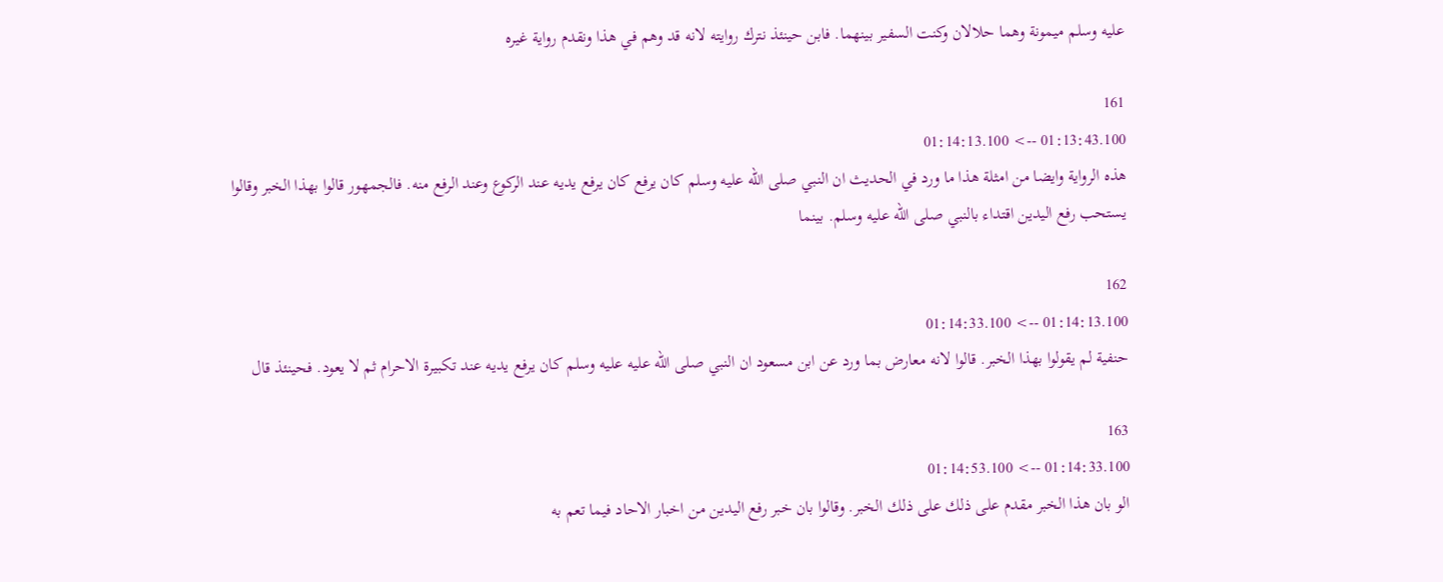عليه وسلم ميمونة وهما حلالان وكنت السفير بينهما. فابن حينئذ نترك روايته لانه قد وهم في هذا ونقدم رواية غيره

161
01:13:43.100 --> 01:14:13.100
هذه الرواية وايضا من امثلة هذا ما ورد في الحديث ان النبي صلى الله عليه وسلم كان يرفع كان يرفع يديه عند الركوع وعند الرفع منه. فالجمهور قالوا بهذا الخبر وقالوا يستحب رفع اليدين اقتداء بالنبي صلى الله عليه وسلم. بينما

162
01:14:13.100 --> 01:14:33.100
حنفية لم يقولوا بهذا الخبر. قالوا لانه معارض بما ورد عن ابن مسعود ان النبي صلى الله عليه عليه وسلم كان يرفع يديه عند تكبيرة الاحرام ثم لا يعود. فحينئذ قال

163
01:14:33.100 --> 01:14:53.100
الو بان هذا الخبر مقدم على ذلك على ذلك الخبر. وقالوا بان خبر رفع اليدين من اخبار الاحاد فيما تعم به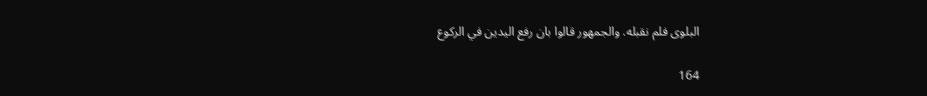البلوى فلم نقبله. والجمهور قالوا بان رفع اليدين في الركوع

164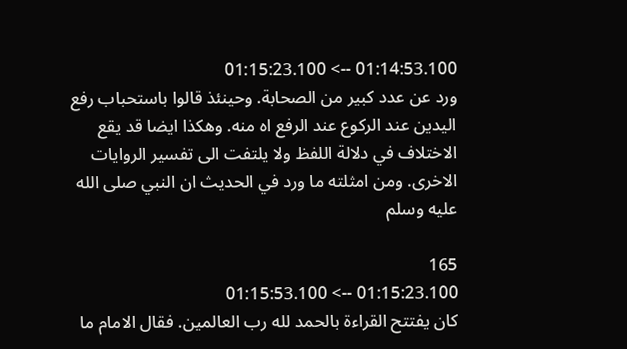01:14:53.100 --> 01:15:23.100
ورد عن عدد كبير من الصحابة. وحينئذ قالوا باستحباب رفع اليدين عند الركوع عند الرفع اه منه. وهكذا ايضا قد يقع الاختلاف في دلالة اللفظ ولا يلتفت الى تفسير الروايات الاخرى. ومن امثلته ما ورد في الحديث ان النبي صلى الله عليه وسلم

165
01:15:23.100 --> 01:15:53.100
كان يفتتح القراءة بالحمد لله رب العالمين. فقال الامام ما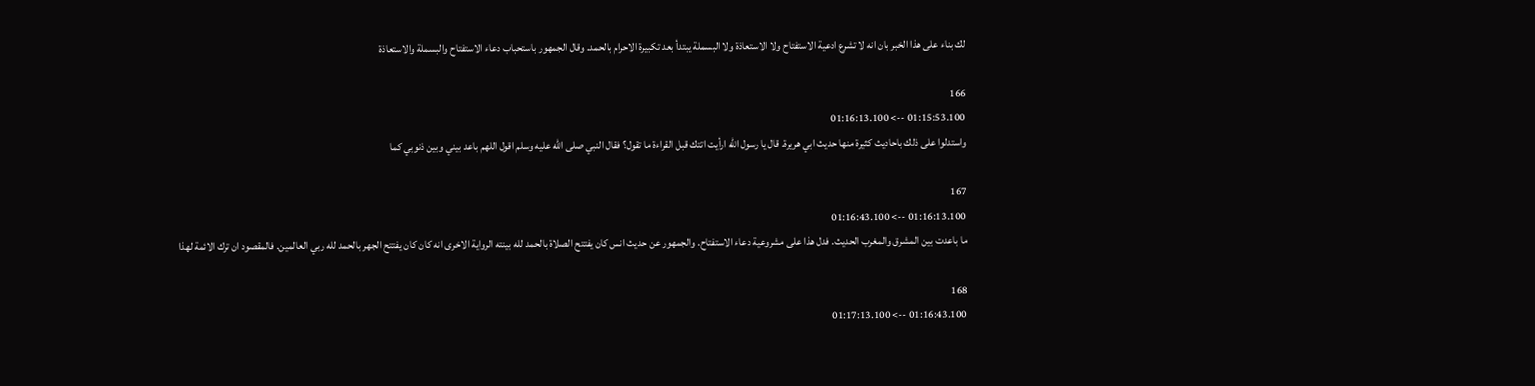لك بناء على هذا الخبر بان انه لا تشرع ادعية الاستفتاح ولا الاستعاذة ولا البسملة يبتدأ بعد تكبيرة الاحرام بالحمد. وقال الجمهور باستحباب دعاء الاستفتاح والبسملة والاستعاذة

166
01:15:53.100 --> 01:16:13.100
واستدلوا على ذلك باحاديث كثيرة منها حديث ابي هريرة. قال يا رسول الله ارأيت اتتك قبل القراءة ما تقول؟ فقال النبي صلى الله عليه وسلم اقول اللهم باعد بيني وبين ذنوبي كما

167
01:16:13.100 --> 01:16:43.100
ما باعدت بين المشرق والمغرب الحديث. فدل هذا على مشروعية دعاء الاستفتاح. والجمهور عن حديث انس كان يفتتح الصلاة بالحمد لله بينته الرواية الاخرى انه كان كان يفتتح الجهر بالحمد لله ربي العالمين. فالمقصود ان ترك الائمة لهذا

168
01:16:43.100 --> 01:17:13.100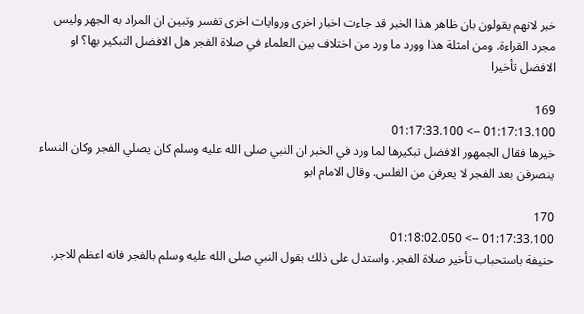خبر لانهم يقولون بان ظاهر هذا الخبر قد جاءت اخبار اخرى وروايات اخرى تفسر وتبين ان المراد به الجهر وليس مجرد القراءة. ومن امثلة هذا وورد ما ورد من اختلاف بين العلماء في صلاة الفجر هل الافضل التبكير بها؟ او الافضل تأخيرا

169
01:17:13.100 --> 01:17:33.100
خيرها فقال الجمهور الافضل تبكيرها لما ورد في الخبر ان النبي صلى الله عليه وسلم كان يصلي الفجر وكان النساء ينصرفن بعد الفجر لا يعرفن من الغلس. وقال الامام ابو

170
01:17:33.100 --> 01:18:02.050
حنيفة باستحباب تأخير صلاة الفجر. واستدل على ذلك بقول النبي صلى الله عليه وسلم بالفجر فانه اعظم للاجر.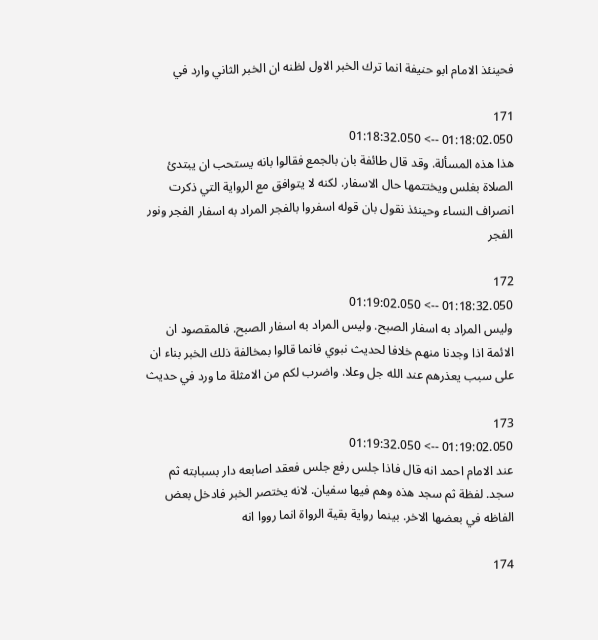فحينئذ الامام ابو حنيفة انما ترك الخبر الاول لظنه ان الخبر الثاني وارد في

171
01:18:02.050 --> 01:18:32.050
هذا هذه المسألة. وقد قال طائفة بان بالجمع فقالوا بانه يستحب ان يبتدئ الصلاة بغلس ويختتمها حال الاسفار. لكنه لا يتوافق مع الرواية التي ذكرت انصراف النساء وحينئذ نقول بان قوله اسفروا بالفجر المراد به اسفار الفجر ونور الفجر

172
01:18:32.050 --> 01:19:02.050
وليس المراد به اسفار الصبح. وليس المراد به اسفار الصبح. فالمقصود ان الائمة اذا وجدنا منهم خلافا لحديث نبوي فانما قالوا بمخالفة ذلك الخبر بناء ان على سبب يعذرهم عند الله جل وعلا. واضرب لكم من الامثلة ما ورد في حديث

173
01:19:02.050 --> 01:19:32.050
عند الامام احمد انه قال فاذا جلس رفع جلس فعقد اصابعه دار بسبابته ثم سجد. لفظة ثم سجد هذه وهم فيها سفيان. لانه يختصر الخبر فادخل بعض الفاظه في بعضها الاخر. بينما رواية بقية الرواة انما رووا انه

174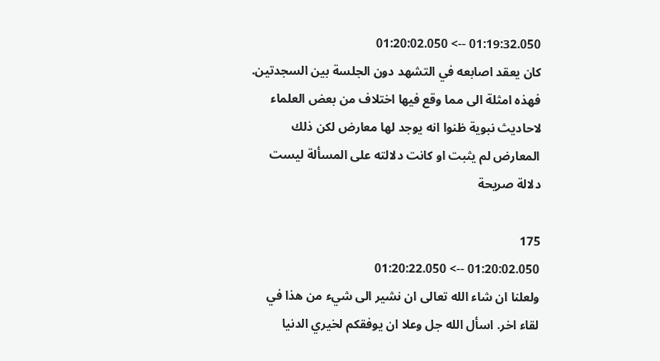01:19:32.050 --> 01:20:02.050
كان يعقد اصابعه في التشهد دون الجلسة بين السجدتين. فهذه امثلة الى مما وقع فيها اختلاف من بعض العلماء لاحاديث نبوية ظنوا انه يوجد لها معارض لكن ذلك المعارض لم يثبت او كانت دلالته على المسألة ليست دلالة صريحة

175
01:20:02.050 --> 01:20:22.050
ولعلنا ان شاء الله تعالى ان نشير الى شيء من هذا في لقاء اخر. اسأل الله جل وعلا ان يوفقكم لخيري الدنيا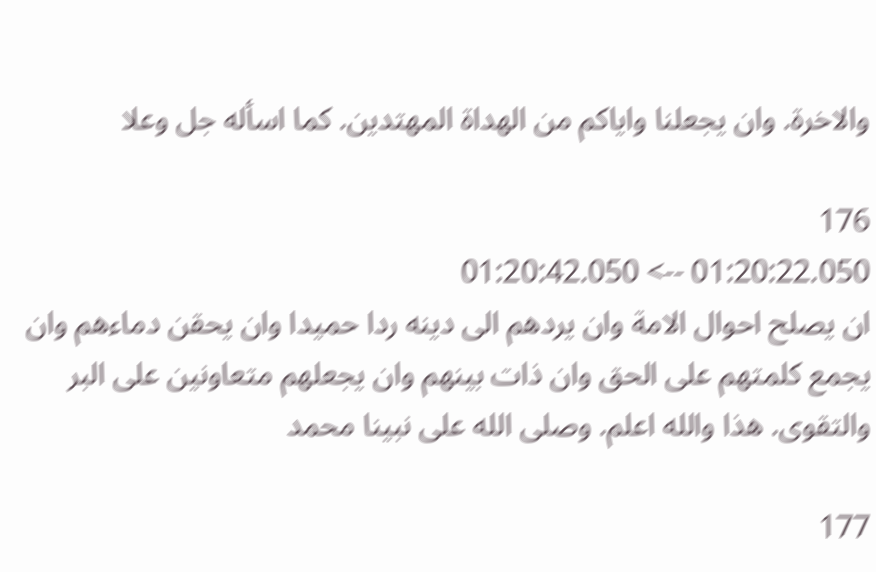والاخرة. وان يجعلنا واياكم من الهداة المهتدين. كما اسأله جل وعلا

176
01:20:22.050 --> 01:20:42.050
ان يصلح احوال الامة وان يردهم الى دينه ردا حميدا وان يحقن دماءهم وان يجمع كلمتهم على الحق وان ذات بينهم وان يجعلهم متعاونين على البر والتقوى. هذا والله اعلم. وصلى الله على نبينا محمد

177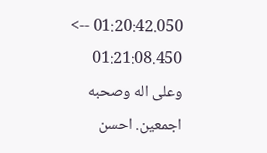01:20:42.050 --> 01:21:08.450
وعلى اله وصحبه اجمعين. احسن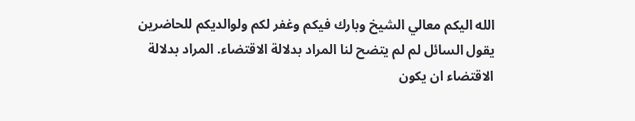الله اليكم معالي الشيخ وبارك فيكم وغفر لكم ولوالديكم للحاضرين يقول السائل لم لم يتضح لنا المراد بدلالة الاقتضاء. المراد بدلالة الاقتضاء ان يكون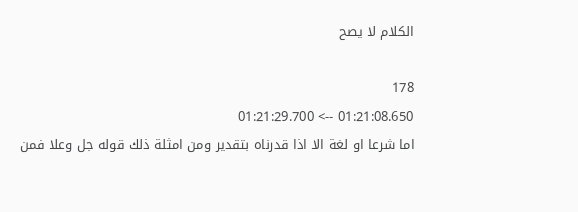الكلام لا يصح

178
01:21:08.650 --> 01:21:29.700
اما شرعا او لغة الا اذا قدرناه بتقدير ومن امثلة ذلك قوله جل وعلا فمن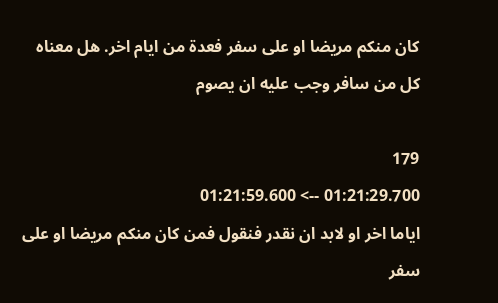كان منكم مريضا او على سفر فعدة من ايام اخر. هل معناه كل من سافر وجب عليه ان يصوم

179
01:21:29.700 --> 01:21:59.600
اياما اخر او لابد ان نقدر فنقول فمن كان منكم مريضا او على سفر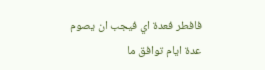فافطر فعدة اي فيجب ان يصوم عدة ايام توافق ما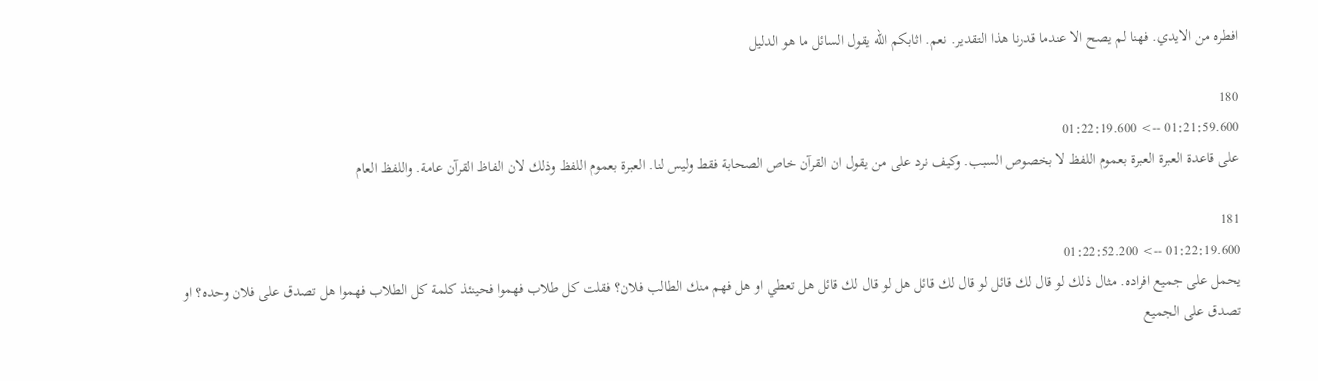افطره من الايدي. فهنا لم يصح الا عندما قدرنا هذا التقدير. نعم. اثابكم الله يقول السائل ما هو الدليل

180
01:21:59.600 --> 01:22:19.600
على قاعدة العبرة العبرة بعموم اللفظ لا بخصوص السبب. وكيف نرد على من يقول ان القرآن خاص الصحابة فقط وليس لنا. العبرة بعموم اللفظ وذلك لان الفاظ القرآن عامة. واللفظ العام

181
01:22:19.600 --> 01:22:52.200
يحمل على جميع افراده. مثال ذلك لو قال لك قائل لو قال لك قائل هل لو قال لك قائل هل تعطي او هل فهم منك الطالب فلان؟ فقلت كل طلاب فهموا فحينئذ كلمة كل الطلاب فهموا هل تصدق على فلان وحده؟ او تصدق على الجميع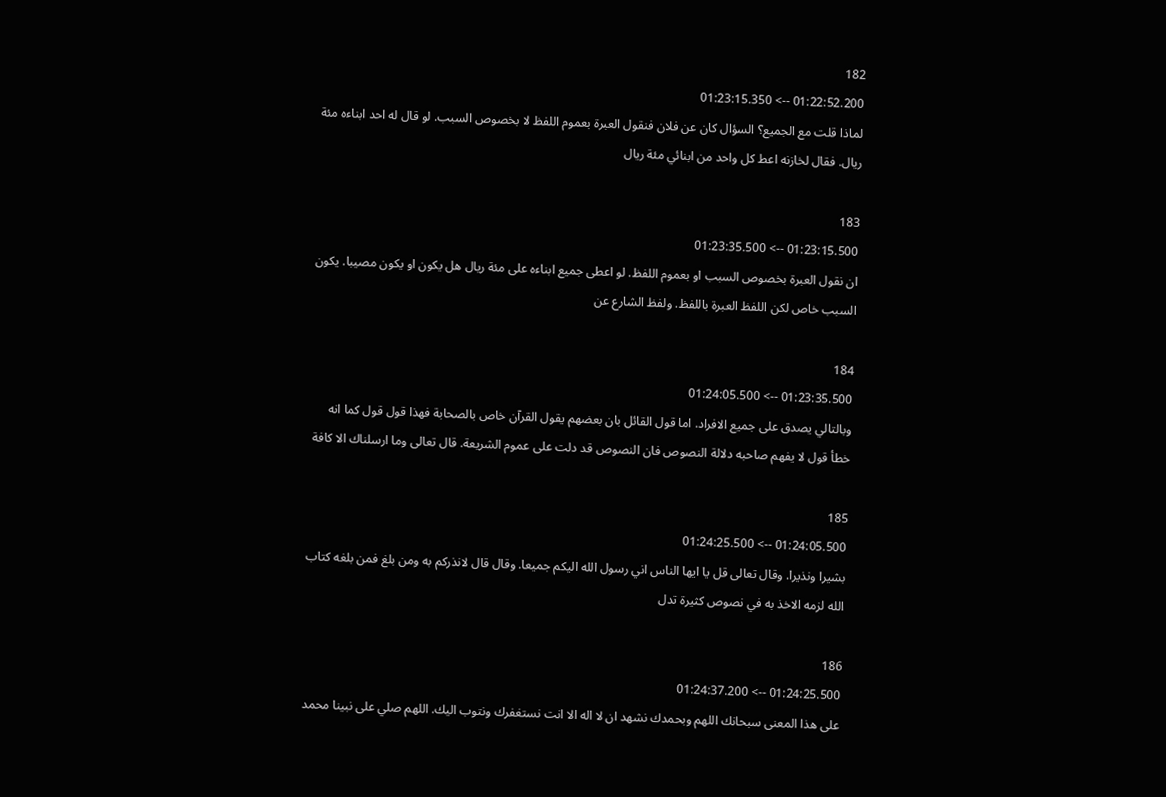182
01:22:52.200 --> 01:23:15.350
لماذا قلت مع الجميع؟ السؤال كان عن فلان فنقول العبرة بعموم اللفظ لا بخصوص السبب. لو قال له احد ابناءه مئة ريال. فقال لخازنه اعط كل واحد من ابنائي مئة ريال

183
01:23:15.500 --> 01:23:35.500
ان نقول العبرة بخصوص السبب او بعموم اللفظ. لو اعطى جميع ابناءه على مئة ريال هل يكون او يكون مصيبا. يكون السبب خاص لكن اللفظ العبرة باللفظ. ولفظ الشارع عن

184
01:23:35.500 --> 01:24:05.500
وبالتالي يصدق على جميع الافراد. اما قول القائل بان بعضهم يقول القرآن خاص بالصحابة فهذا قول قول كما انه خطأ قول لا يفهم صاحبه دلالة النصوص فان النصوص قد دلت على عموم الشريعة. قال تعالى وما ارسلناك الا كافة

185
01:24:05.500 --> 01:24:25.500
بشيرا ونذيرا. وقال تعالى قل يا ايها الناس اني رسول الله اليكم جميعا. وقال قال لانذركم به ومن بلغ فمن بلغه كتاب الله لزمه الاخذ به في نصوص كثيرة تدل

186
01:24:25.500 --> 01:24:37.200
على هذا المعنى سبحانك اللهم وبحمدك نشهد ان لا اله الا انت نستغفرك ونتوب اليك. اللهم صلي على نبينا محمد